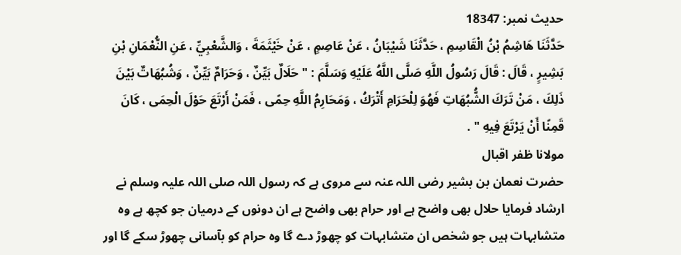حدیث نمبر: 18347
حَدَّثَنَا هَاشِمُ بْنُ الْقَاسِمِ ، حَدَّثَنَا شَيْبَانُ ، عَنْ عَاصِمٍ ، عَنْ خَيْثَمَةَ ، وَالشَّعْبِيِّ ، عَنِ النُّعْمَانِ بْنِ بَشِيرٍ ، قَالَ : قَالَ رَسُولُ اللَّهِ صَلَّى اللَّهُ عَلَيْهِ وَسَلَّمَ : " حَلَالٌ بَيِّنٌ ، وَحَرَامٌ بَيِّنٌ ، وَشُبُهَاتٌ بَيْنَ ذَلِكَ ، مَنْ تَرَكَ الشُّبُهَاتِ فَهُوَ لِلْحَرَامِ أَتْرَكُ ، وَمَحَارِمُ اللَّهِ حِمًى ، فَمَنْ أَرْتَعَ حَوْلَ الْحِمَى ، كَانَ قَمِنًا أَنْ يَرْتَعَ فِيهِ " .
مولانا ظفر اقبال
حضرت نعمان بن بشیر رضی اللہ عنہ سے مروی ہے کہ رسول اللہ صلی اللہ علیہ وسلم نے ارشاد فرمایا حلال بھی واضح ہے اور حرام بھی واضح ہے ان دونوں کے درمیان جو کچھ ہے وہ متشابہات ہیں جو شخص ان متشابہات کو چھوڑ دے گا وہ حرام کو بآسانی چھوڑ سکے گا اور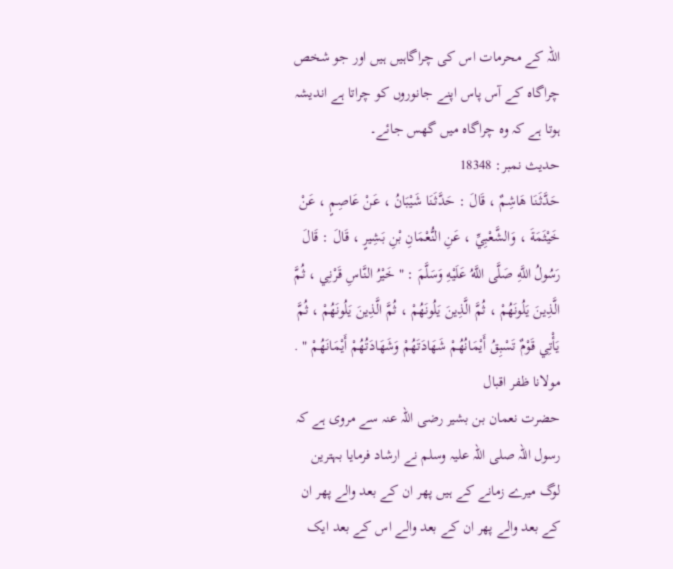اللہ کے محرمات اس کی چراگاہیں ہیں اور جو شخص چراگاہ کے آس پاس اپنے جانوروں کو چراتا ہے اندیشہ ہوتا ہے کہ وہ چراگاہ میں گھس جائے۔
حدیث نمبر: 18348
حَدَّثَنَا هَاشِمٌ ، قَالَ : حَدَّثَنَا شَيْبَانُ ، عَنْ عَاصِمٍ ، عَنْ خَيْثَمَةَ ، وَالشَّعْبِيِّ ، عَنِ النُّعْمَانِ بْنِ بَشِيرٍ ، قَالَ : قَالَ رَسُولُ اللَّهِ صَلَّى اللَّهُ عَلَيْهِ وَسَلَّمَ : " خَيْرُ النَّاسِ قَرْنِي ، ثُمَّ الَّذِينَ يَلُونَهُمْ ، ثُمَّ الَّذِينَ يَلُونَهُمْ ، ثُمَّ الَّذِينَ يَلُونَهُمْ ، ثُمَّ يَأْتِي قَوْمٌ تَسْبِقُ أَيْمَانُهُمْ شَهَادَتَهُمْ وَشَهَادَتُهُمْ أَيْمَانَهُمْ " .
مولانا ظفر اقبال
حضرت نعمان بن بشیر رضی اللہ عنہ سے مروی ہے کہ رسول اللہ صلی اللہ علیہ وسلم نے ارشاد فرمایا بہترین لوگ میرے زمانے کے ہیں پھر ان کے بعد والے پھر ان کے بعد والے پھر ان کے بعد والے اس کے بعد ایک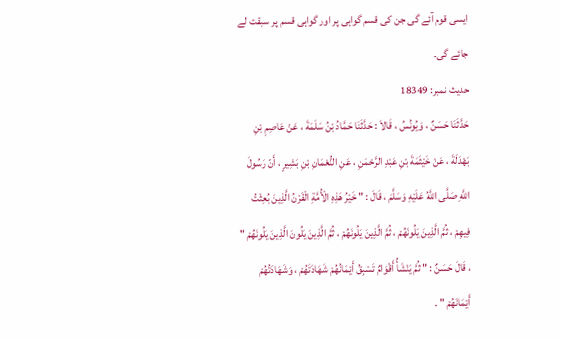ایسی قوم آئے گی جن کی قسم گواہی پر اور گواہی قسم پر سبقت لے جائے گی۔
حدیث نمبر: 18349
حَدَّثَنَا حَسَنٌ ، وَيُونُسُ ، قَالاَ : حَدَّثَنَا حَمَّادُ بْنُ سَلَمَةَ ، عَنْ عَاصِمِ بْنِ بَهْدَلَةَ ، عَنْ خَيْثَمَةَ بْنِ عَبْدِ الرَّحْمَنِ ، عَنِ النُّعْمَانِ بْنِ بَشِيرٍ ، أَنّ رَسُولَ اللَّهِ صَلَّى اللَّهُ عَلَيْهِ وَسَلَّمَ ، قَالَ : " خَيْرُ هَذِهِ الْأُمَّةِ الْقَرْنُ الَّذِينَ بُعِثْتُ فِيهِمْ ، ثُمَّ الَّذِينَ يَلُونَهُمْ ، ثُمَّ الَّذِينَ يَلُونَهُمْ ، ثُمَّ الَّذِينَ يَلُونَ الَّذِينَ يَلُونَهُمْ " ، قَالَ حَسَنٌ : " ثُمَّ يَنْشَأُ أَقْوَامٌ تَسْبِقُ أَيْمَانُهُمْ شَهَادَتَهُمْ ، وَشَهَادَتُهُمْ أَيْمَانَهُمْ " .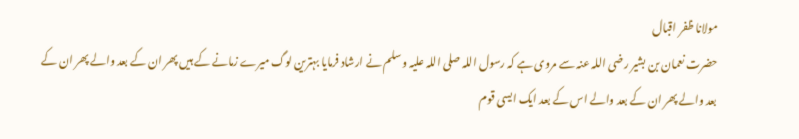مولانا ظفر اقبال
حضرت نعمان بن بشیر رضی اللہ عنہ سے مروی ہے کہ رسول اللہ صلی اللہ علیہ وسلم نے ارشاد فرمایا بہترین لوگ میرے زمانے کے ہیں پھر ان کے بعد والے پھر ان کے بعد والے پھر ان کے بعد والے اس کے بعد ایک ایسی قوم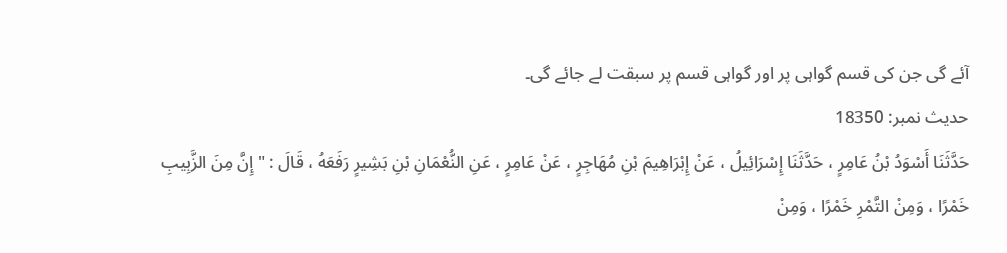آئے گی جن کی قسم گواہی پر اور گواہی قسم پر سبقت لے جائے گی۔
حدیث نمبر: 18350
حَدَّثَنَا أَسْوَدُ بْنُ عَامِرٍ ، حَدَّثَنَا إِسْرَائِيلُ ، عَنْ إِبْرَاهِيمَ بْنِ مُهَاجِرٍ ، عَنْ عَامِرٍ ، عَنِ النُّعْمَانِ بْنِ بَشِيرٍ رَفَعَهُ ، قَالَ : " إِنَّ مِنَ الزَّبِيبِ خَمْرًا ، وَمِنْ التَّمْرِ خَمْرًا ، وَمِنْ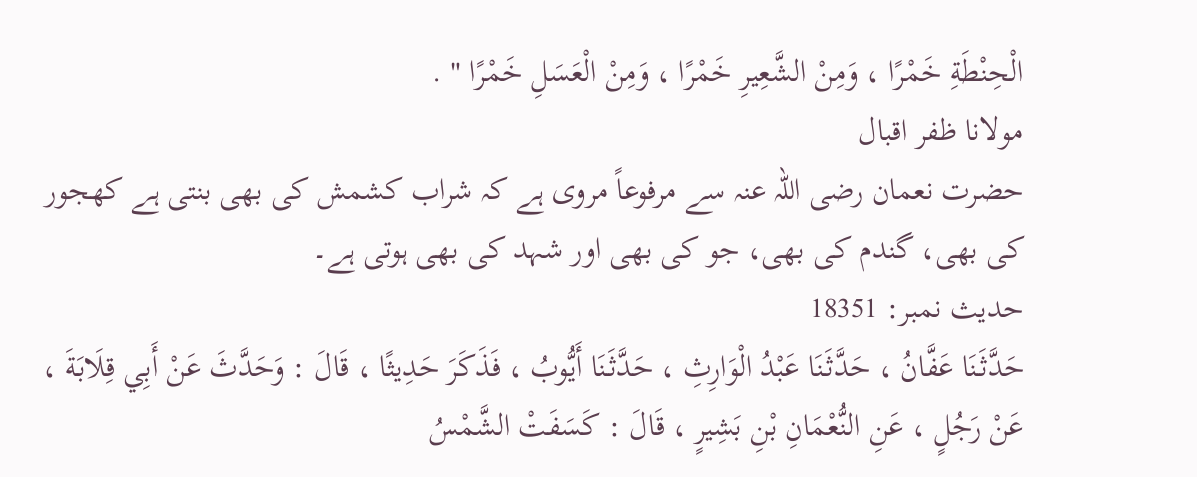الْحِنْطَةِ خَمْرًا ، وَمِنْ الشَّعِيرِ خَمْرًا ، وَمِنْ الْعَسَلِ خَمْرًا " .
مولانا ظفر اقبال
حضرت نعمان رضی اللہ عنہ سے مرفوعاً مروی ہے کہ شراب کشمش کی بھی بنتی ہے کھجور کی بھی، گندم کی بھی، جو کی بھی اور شہد کی بھی ہوتی ہے۔
حدیث نمبر: 18351
حَدَّثَنَا عَفَّانُ ، حَدَّثَنَا عَبْدُ الْوَارِثِ ، حَدَّثَنَا أَيُّوبُ ، فَذَكَرَ حَدِيثًا ، قَالَ : وَحَدَّثَ عَنْ أَبِي قِلَابَةَ ، عَنْ رَجُلٍ ، عَنِ النُّعْمَانِ بْنِ بَشِيرٍ ، قَالَ : كَسَفَتْ الشَّمْسُ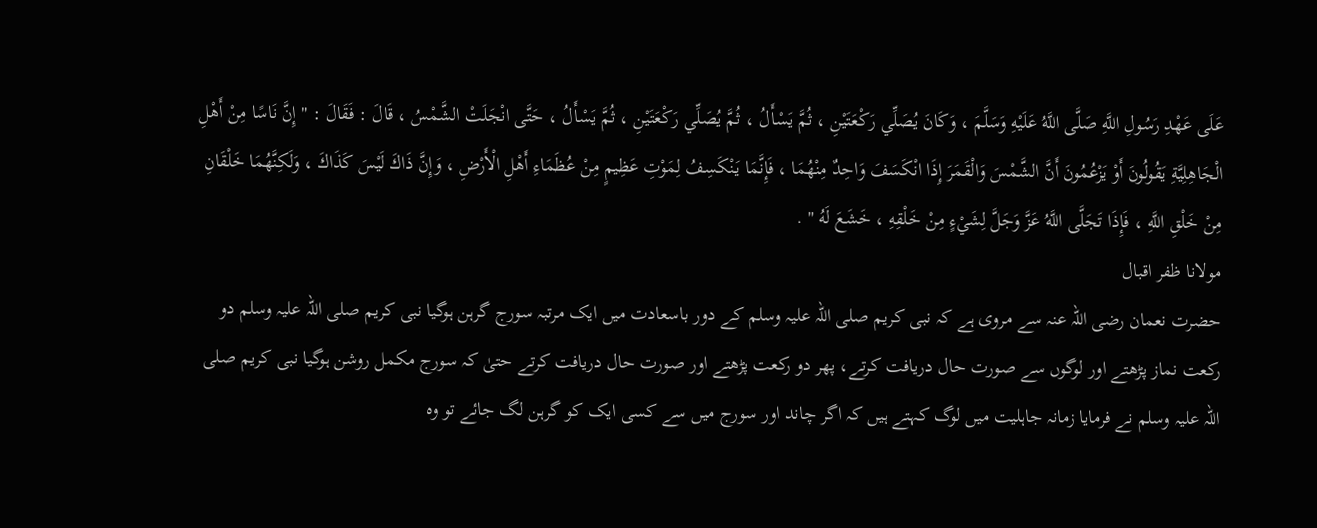عَلَى عَهْدِ رَسُولِ اللَّهِ صَلَّى اللَّهُ عَلَيْهِ وَسَلَّمَ ، وَكَانَ يُصَلِّي رَكْعَتَيْنِ ، ثُمَّ يَسْأَلُ ، ثُمَّ يُصَلِّي رَكْعَتَيْنِ ، ثُمَّ يَسْأَلُ ، حَتَّى انْجَلَتْ الشَّمْسُ ، قَالَ : فَقَالَ : " إِنَّ نَاسًا مِنْ أَهْلِ الْجَاهِلِيَّةِ يَقُولُونَ أَوْ يَزْعُمُونَ أَنَّ الشَّمْسَ وَالْقَمَرَ إِذَا انْكَسَفَ وَاحِدٌ مِنْهُمَا ، فَإِنَّمَا يَنْكَسِفُ لِمَوْتِ عَظِيمٍ مِنْ عُظَمَاءِ أَهْلِ الْأَرْضِ ، وَإِنَّ ذَاكَ لَيْسَ كَذَاكَ ، وَلَكِنَّهُمَا خَلْقَانِ مِنْ خَلْقِ اللَّهِ ، فَإِذَا تَجَلَّى اللَّهُ عَزَّ وَجَلَّ لِشَيْءٍ مِنْ خَلْقِهِ ، خَشَعَ لَهُ " .
مولانا ظفر اقبال
حضرت نعمان رضی اللہ عنہ سے مروی ہے کہ نبی کریم صلی اللہ علیہ وسلم کے دور باسعادت میں ایک مرتبہ سورج گرہن ہوگیا نبی کریم صلی اللہ علیہ وسلم دو رکعت نماز پڑھتے اور لوگوں سے صورت حال دریافت کرتے، پھر دو رکعت پڑھتے اور صورت حال دریافت کرتے حتیٰ کہ سورج مکمل روشن ہوگیا نبی کریم صلی اللہ علیہ وسلم نے فرمایا زمانہ جاہلیت میں لوگ کہتے ہیں کہ اگر چاند اور سورج میں سے کسی ایک کو گرہن لگ جائے تو وہ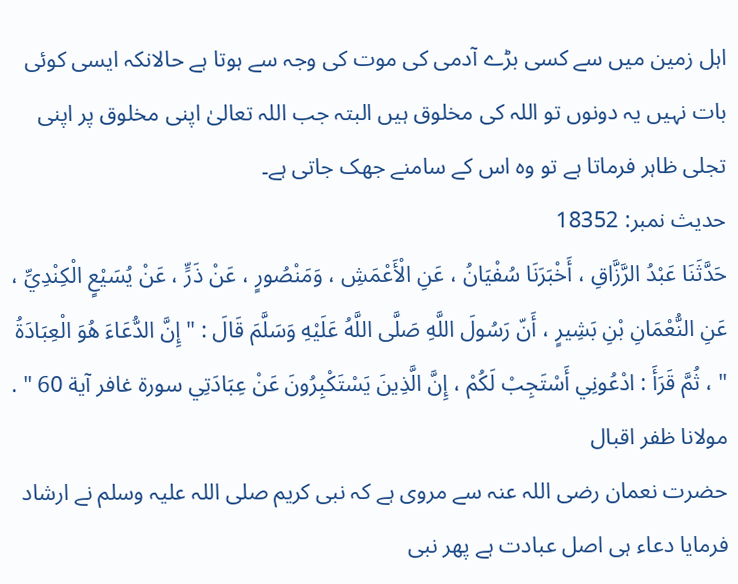اہل زمین میں سے کسی بڑے آدمی کی موت کی وجہ سے ہوتا ہے حالانکہ ایسی کوئی بات نہیں یہ دونوں تو اللہ کی مخلوق ہیں البتہ جب اللہ تعالیٰ اپنی مخلوق پر اپنی تجلی ظاہر فرماتا ہے تو وہ اس کے سامنے جھک جاتی ہے۔
حدیث نمبر: 18352
حَدَّثَنَا عَبْدُ الرَّزَّاقِ ، أَخْبَرَنَا سُفْيَانُ ، عَنِ الْأَعْمَشِ ، وَمَنْصُورٍ ، عَنْ ذَرٍّ ، عَنْ يُسَيْعٍ الْكِنْدِيِّ ، عَنِ النُّعْمَانِ بْنِ بَشِيرٍ ، أَنّ رَسُولَ اللَّهِ صَلَّى اللَّهُ عَلَيْهِ وَسَلَّمَ قَالَ : " إِنَّ الدُّعَاءَ هُوَ الْعِبَادَةُ " ، ثُمَّ قَرَأَ : ادْعُونِي أَسْتَجِبْ لَكُمْ ، إِنَّ الَّذِينَ يَسْتَكْبِرُونَ عَنْ عِبَادَتِي سورة غافر آية 60 " .
مولانا ظفر اقبال
حضرت نعمان رضی اللہ عنہ سے مروی ہے کہ نبی کریم صلی اللہ علیہ وسلم نے ارشاد فرمایا دعاء ہی اصل عبادت ہے پھر نبی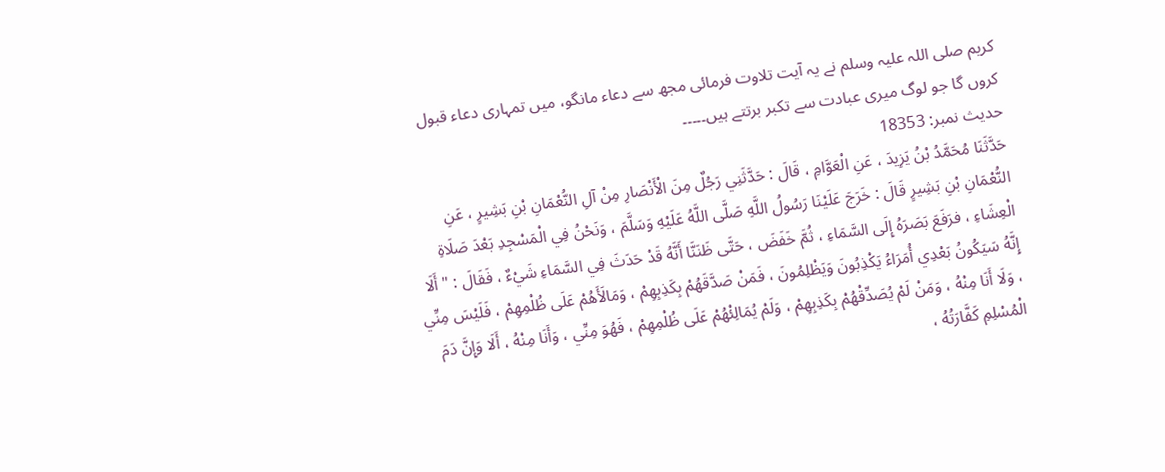کریم صلی اللہ علیہ وسلم نے یہ آیت تلاوت فرمائی مجھ سے دعاء مانگو، میں تمہاری دعاء قبول کروں گا جو لوگ میری عبادت سے تکبر برتتے ہیں۔۔۔۔۔
حدیث نمبر: 18353
حَدَّثَنَا مُحَمَّدُ بْنُ يَزِيدَ ، عَنِ الْعَوَّامِ ، قَالَ : حَدَّثَنِي رَجُلٌ مِنَ الْأَنْصَارِ مِنْ آلِ النُّعْمَانِ بْنِ بَشِيرٍ ، عَنِ النُّعْمَانِ بْنِ بَشِيرٍ قَالَ : خَرَجَ عَلَيْنَا رَسُولُ اللَّهِ صَلَّى اللَّهُ عَلَيْهِ وَسَلَّمَ ، وَنَحْنُ فِي الْمَسْجِدِ بَعْدَ صَلَاةِ الْعِشَاءِ ، فرَفَعَ بَصَرَهُ إِلَى السَّمَاءِ ، ثُمَّ خَفَضَ ، حَتَّى ظَنَنَّا أَنَّهُ قَدْ حَدَثَ فِي السَّمَاءِ شَيْءٌ ، فَقَالَ : " أَلَا إِنَّهُ سَيَكُونُ بَعْدِي أُمَرَاءُ يَكْذِبُونَ وَيَظْلِمُونَ ، فَمَنْ صَدَّقَهُمْ بِكَذِبِهِمْ ، وَمَالَأَهُمْ عَلَى ظُلْمِهِمْ ، فَلَيْسَ مِنِّي ، وَلَا أَنَا مِنْهُ ، وَمَنْ لَمْ يُصَدِّقْهُمْ بِكَذِبِهِمْ ، وَلَمْ يُمَالِئْهُمْ عَلَى ظُلْمِهِمْ ، فَهُوَ مِنِّي ، وَأَنَا مِنْهُ ، أَلَا وَإِنَّ دَمَ الْمُسْلِمِ كَفَّارَتُهُ ،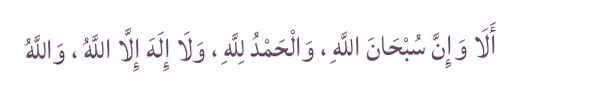أَلَا وَإِنَّ سُبْحَانَ اللَّهِ ، وَالْحَمْدُ لِلَّهِ ، وَلَا إِلَهَ إِلَّا اللَّهُ ، وَاللَّهُ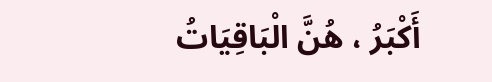أَكْبَرُ ، هُنَّ الْبَاقِيَاتُ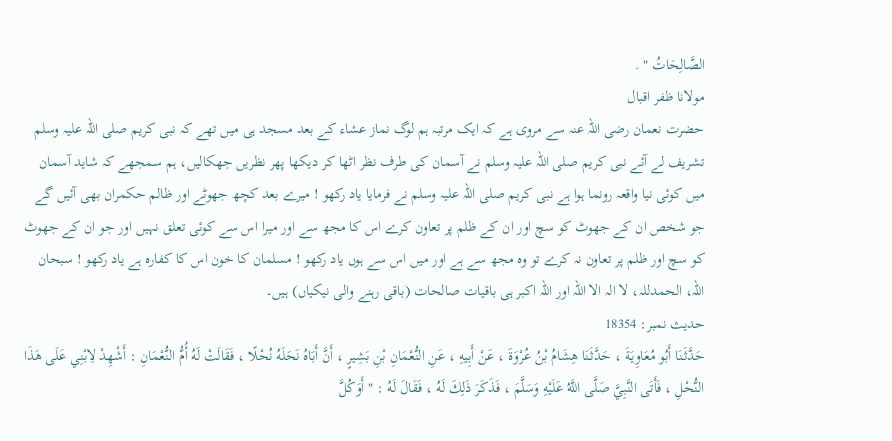الصَّالِحَاتُ " .
مولانا ظفر اقبال
حضرت نعمان رضی اللہ عنہ سے مروی ہے کہ ایک مرتبہ ہم لوگ نماز عشاء کے بعد مسجد ہی میں تھے کہ نبی کریم صلی اللہ علیہ وسلم تشریف لے آئے نبی کریم صلی اللہ علیہ وسلم نے آسمان کی طرف نظر اٹھا کر دیکھا پھر نظریں جھکالیں، ہم سمجھے کہ شاید آسمان میں کوئی نیا واقعہ رونما ہوا ہے نبی کریم صلی اللہ علیہ وسلم نے فرمایا یاد رکھو ! میرے بعد کچھ جھوٹے اور ظالم حکمران بھی آئیں گے جو شخص ان کے جھوٹ کو سچ اور ان کے ظلم پر تعاون کرے اس کا مجھ سے اور میرا اس سے کوئی تعلق نہیں اور جو ان کے جھوٹ کو سچ اور ظلم پر تعاون نہ کرے تو وہ مجھ سے ہے اور میں اس سے ہوں یاد رکھو ! مسلمان کا خون اس کا کفارہ ہے یاد رکھو ! سبحان اللہ، الحمدللہ، لا الہ الا اللہ اور اللہ اکبر ہی باقیات صالحات (باقی رہنے والی نیکیاں) ہیں۔
حدیث نمبر: 18354
حَدَّثَنَا أَبُو مُعَاوِيَةَ ، حَدَّثَنَا هِشَامُ بْنُ عُرْوَةَ ، عَنْ أَبِيهِ ، عَنِ النُّعْمَانِ بْنِ بَشِيرٍ ، أَنَّ أَبَاهُ نَحَلَهُ نُحْلًا ، فَقَالَتْ لَهُ أُمُّ النُّعْمَانِ : أَشْهِدْ لِابْنِي عَلَى هَذَا النُّحْلِ ، فَأَتَى النَّبِيَّ صَلَّى اللَّهُ عَلَيْهِ وَسَلَّمَ ، فَذَكَرَ ذَلِكَ لَهُ ، فَقَالَ لَهُ : " أَوَكُلَّ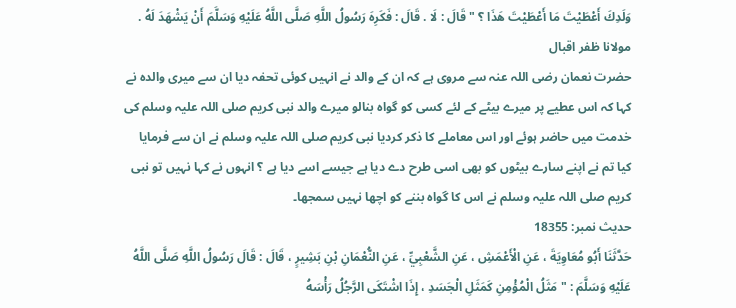وَلَدِكَ أَعْطَيْتَ مَا أَعْطَيْتَ هَذَا ؟ " قَالَ : لَا . قَالَ : فَكَرِهَ رَسُولُ اللَّهِ صَلَّى اللَّهُ عَلَيْهِ وَسَلَّمَ أَنْ يَشْهَدَ لَهُ .
مولانا ظفر اقبال
حضرت نعمان رضی اللہ عنہ سے مروی ہے کہ ان کے والد نے انہیں کوئی تحفہ دیا ان سے میری والدہ نے کہا کہ اس عطیے پر میرے بیٹے کے لئے کسی کو گواہ بنالو میرے والد نبی کریم صلی اللہ علیہ وسلم کی خدمت میں حاضر ہوئے اور اس معاملے کا ذکر کردیا نبی کریم صلی اللہ علیہ وسلم نے ان سے فرمایا کیا تم نے اپنے سارے بیٹوں کو بھی اسی طرح دے دیا ہے جیسے اسے دیا ہے ؟ انہوں نے کہا نہیں تو نبی کریم صلی اللہ علیہ وسلم نے اس کا گواہ بننے کو اچھا نہیں سمجھا۔
حدیث نمبر: 18355
حَدَّثَنَا أَبُو مُعَاوِيَةَ ، عَنِ الْأَعْمَشِ ، عَنِ الشَّعْبِيِّ ، عَنِ النُّعْمَانِ بْنِ بَشِيرٍ ، قَالَ : قَالَ رَسُولُ اللَّهِ صَلَّى اللَّهُ عَلَيْهِ وَسَلَّمَ : " مَثَلُ الْمُؤْمِنِ كَمَثَلِ الْجَسَدِ ، إِذَا اشْتَكَى الرَّجُلُ رَأْسَهُ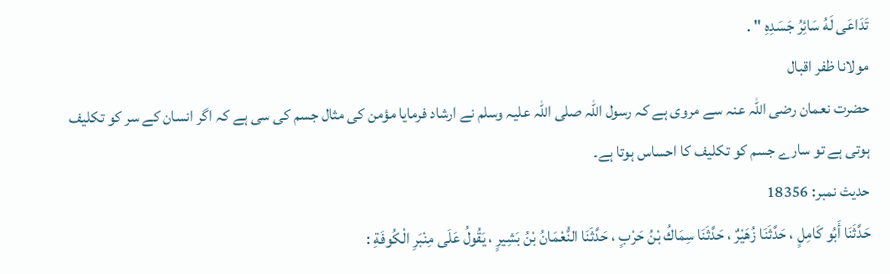تَدَاعَى لَهُ سَائِرُ جَسَدِهِ " .
مولانا ظفر اقبال
حضرت نعمان رضی اللہ عنہ سے مروی ہے کہ رسول اللہ صلی اللہ علیہ وسلم نے ارشاد فرمایا مؤمن کی مثال جسم کی سی ہے کہ اگر انسان کے سر کو تکلیف ہوتی ہے تو سارے جسم کو تکلیف کا احساس ہوتا ہے۔
حدیث نمبر: 18356
حَدَّثَنَا أَبُو كَامِلٍ ، حَدَّثَنَا زُهَيْرٌ ، حَدَّثَنَا سِمَاكُ بْنُ حَرْبٍ ، حَدَّثَنَا النُّعْمَانُ بْنُ بَشِيرٍ ، يَقُولُ عَلَى مِنْبَرِ الْكُوفَةِ :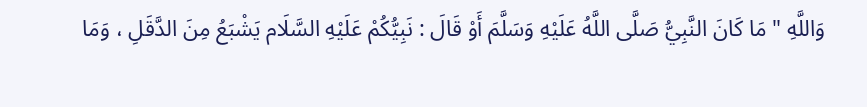وَاللَّهِ " مَا كَانَ النَّبِيُّ صَلَّى اللَّهُ عَلَيْهِ وَسَلَّمَ أَوْ قَالَ : نَبِيُّكُمْ عَلَيْهِ السَّلَام يَشْبَعُ مِنَ الدَّقَلِ ، وَمَا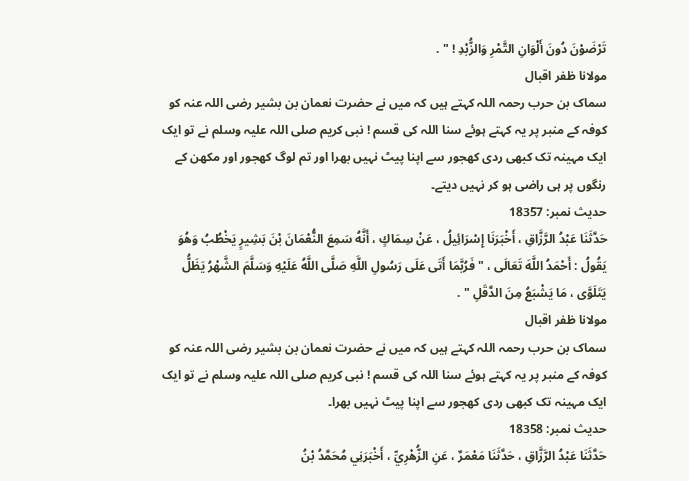تَرْضَوْنَ دُونَ أَلْوَانِ التَّمْرِ وَالزُّبْدِ ! " .
مولانا ظفر اقبال
سماک بن حرب رحمہ اللہ کہتے ہیں کہ میں نے حضرت نعمان بن بشیر رضی اللہ عنہ کو کوفہ کے منبر پر یہ کہتے ہوئے سنا اللہ کی قسم ! نبی کریم صلی اللہ علیہ وسلم نے تو ایک ایک مہینہ تک کبھی ردی کھجور سے اپنا پیٹ نہیں بھرا اور تم لوگ کھجور اور مکھن کے رنگوں پر ہی راضی ہو کر نہیں دیتے۔
حدیث نمبر: 18357
حَدَّثَنَا عَبْدُ الرَّزَّاقِ ، أَخْبَرَنَا إِسْرَائِيلُ ، عَنْ سِمَاكٍ ، أَنَّهُ سَمِعَ النُّعْمَانَ بْنَ بَشِيرٍ يَخْطُبُ وَهُوَ يَقُولُ : أَحْمَدُ اللَّهَ تَعَالَى ، " فَرُبَّمَا أَتَى عَلَى رَسُولِ اللَّهِ صَلَّى اللَّهُ عَلَيْهِ وَسَلَّمَ الشَّهْرُ يَظَلُّ يَتَلَوَّى ، مَا يَشْبَعُ مِنَ الدَّقَلِ " .
مولانا ظفر اقبال
سماک بن حرب رحمہ اللہ کہتے ہیں کہ میں نے حضرت نعمان بن بشیر رضی اللہ عنہ کو کوفہ کے منبر پر یہ کہتے ہوئے سنا اللہ کی قسم ! نبی کریم صلی اللہ علیہ وسلم نے تو ایک ایک مہینہ تک کبھی ردی کھجور سے اپنا پیٹ نہیں بھرا۔
حدیث نمبر: 18358
حَدَّثَنَا عَبْدُ الرَّزَّاقِ ، حَدَّثَنَا مَعْمَرٌ ، عَنِ الزُّهْرِيِّ ، أَخْبَرَنِي مُحَمَّدُ بْنُ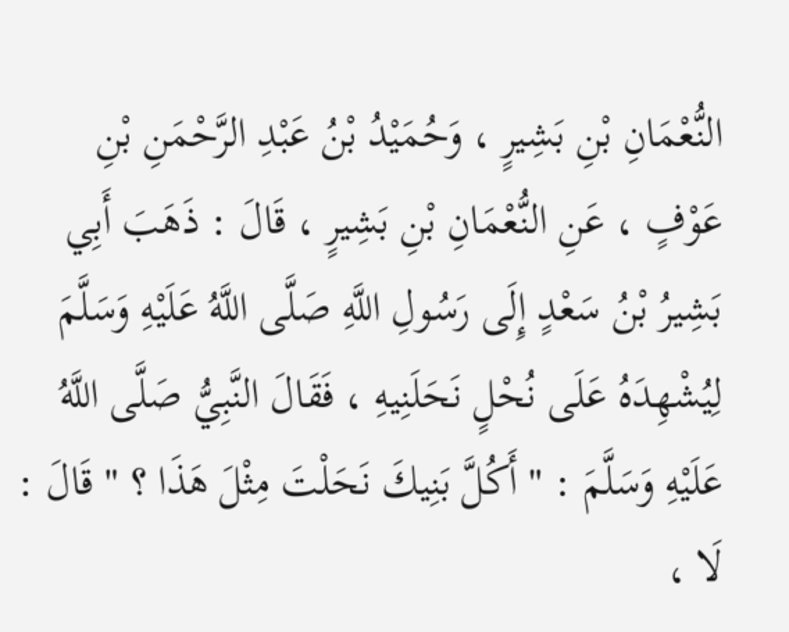النُّعْمَانِ بْنِ بَشِيرٍ ، وَحُمَيْدُ بْنُ عَبْدِ الرَّحْمَنِ بْنِ عَوْفٍ ، عَنِ النُّعْمَانِ بْنِ بَشِيرٍ ، قَالَ : ذَهَبَ أَبِي بَشِيرُ بْنُ سَعْدٍ إِلَى رَسُولِ اللَّهِ صَلَّى اللَّهُ عَلَيْهِ وَسَلَّمَ لِيُشْهِدَهُ عَلَى نُحْلٍ نَحَلَنِيهِ ، فَقَالَ النَّبِيُّ صَلَّى اللَّهُ عَلَيْهِ وَسَلَّمَ : " أَكُلَّ بَنِيكَ نَحَلْتَ مِثْلَ هَذَا ؟ " قَالَ : لَا ،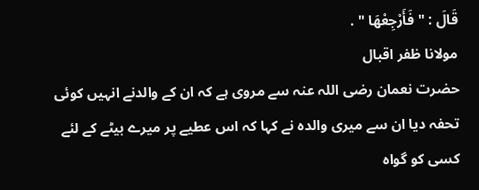قَالَ : " فَأَرْجِعْهَا " .
مولانا ظفر اقبال
حضرت نعمان رضی اللہ عنہ سے مروی ہے کہ ان کے والدنے انہیں کوئی تحفہ دیا ان سے میری والدہ نے کہا کہ اس عطیے پر میرے بیٹے کے لئے کسی کو گواہ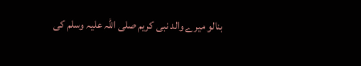بنالو میرے والد نبی کریم صلی اللہ علیہ وسلم کی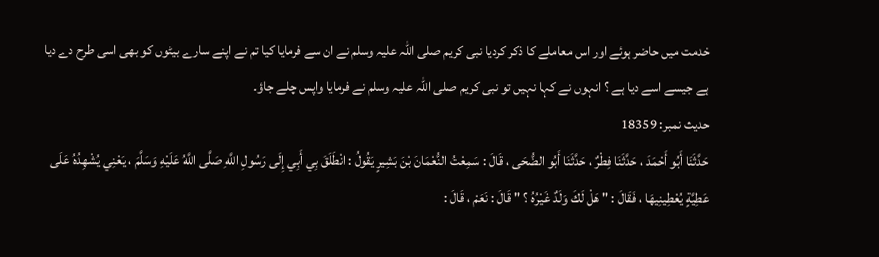خدمت میں حاضر ہوئے اور اس معاملے کا ذکر کردیا نبی کریم صلی اللہ علیہ وسلم نے ان سے فرمایا کیا تم نے اپنے سارے بیٹوں کو بھی اسی طرح دے دیا ہے جیسے اسے دیا ہے ؟ انہوں نے کہا نہیں تو نبی کریم صلی اللہ علیہ وسلم نے فرمایا واپس چلے جاؤ۔
حدیث نمبر: 18359
حَدَّثَنَا أَبُو أَحْمَدَ ، حَدَّثَنَا فِطْرٌ ، حَدَّثَنَا أَبُو الضُّحَى ، قَالَ : سَمِعْتُ النُّعْمَانَ بْنَ بَشِيرٍ يَقُولُ : انْطَلَقَ بِي أَبِي إِلَى رَسُولِ اللَّهِ صَلَّى اللَّهُ عَلَيْهِ وَسَلَّمَ ، يَعْنِي يُشْهِدُهُ عَلَى عَطِيَّةٍ يُعْطِينِيهَا ، فَقَالَ : " هَلْ لَكَ وَلَدٌ غَيْرُهُ ؟ " قَالَ : نَعَمْ ، قَالَ :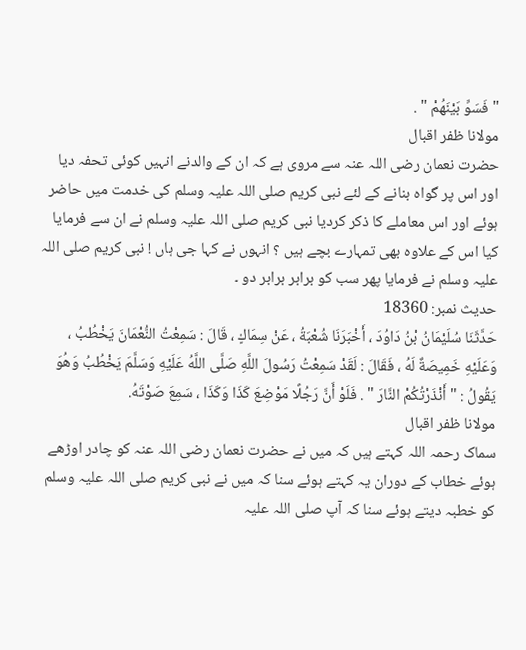" فَسَوِّ بَيْنَهُمْ " .
مولانا ظفر اقبال
حضرت نعمان رضی اللہ عنہ سے مروی ہے کہ ان کے والدنے انہیں کوئی تحفہ دیا اور اس پر گواہ بنانے کے لئے نبی کریم صلی اللہ علیہ وسلم کی خدمت میں حاضر ہوئے اور اس معاملے کا ذکر کردیا نبی کریم صلی اللہ علیہ وسلم نے ان سے فرمایا کیا اس کے علاوہ بھی تمہارے بچے ہیں ؟ انہوں نے کہا جی ہاں ! نبی کریم صلی اللہ علیہ وسلم نے فرمایا پھر سب کو برابر برابر دو ۔
حدیث نمبر: 18360
حَدَّثَنَا سُلَيْمَانُ بْنُ دَاوُدَ ، أَخْبَرَنَا شُعْبَةُ ، عَنْ سِمَاكٍ ، قَالَ : سَمِعْتُ النُّعْمَانَ يَخْطُبُ ، وَعَلَيْهِ خَمِيصَةٌ لَهُ ، فَقَالَ : لَقَدْ سَمِعْتُ رَسُولَ اللَّهِ صَلَّى اللَّهُ عَلَيْهِ وَسَلَّمَ يَخْطُبُ وَهُوَ يَقُولُ : " أَنْذَرْتُكُمْ النَّارَ " . فَلَوْ أَنَّ رَجُلًا مَوْضِعَ كَذَا وَكَذَا ، سَمِعَ صَوْتَهُ.
مولانا ظفر اقبال
سماک رحمہ اللہ کہتے ہیں کہ میں نے حضرت نعمان رضی اللہ عنہ کو چادر اوڑھے ہوئے خطاب کے دوران یہ کہتے ہوئے سنا کہ میں نے نبی کریم صلی اللہ علیہ وسلم کو خطبہ دیتے ہوئے سنا کہ آپ صلی اللہ علیہ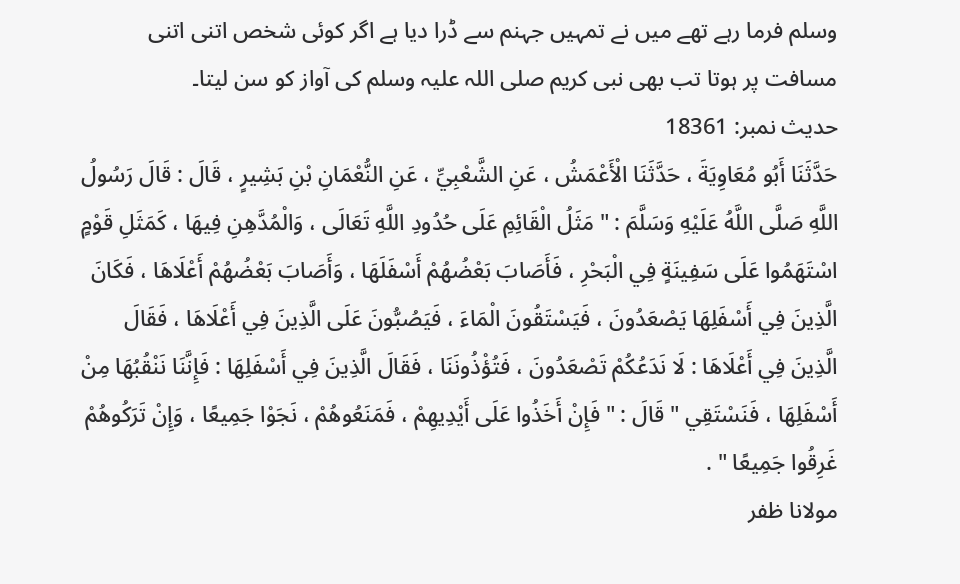وسلم فرما رہے تھے میں نے تمہیں جہنم سے ڈرا دیا ہے اگر کوئی شخص اتنی اتنی مسافت پر ہوتا تب بھی نبی کریم صلی اللہ علیہ وسلم کی آواز کو سن لیتا۔
حدیث نمبر: 18361
حَدَّثَنَا أَبُو مُعَاوِيَةَ ، حَدَّثَنَا الْأَعْمَشُ ، عَنِ الشَّعْبِيِّ ، عَنِ النُّعْمَانِ بْنِ بَشِيرٍ ، قَالَ : قَالَ رَسُولُ اللَّهِ صَلَّى اللَّهُ عَلَيْهِ وَسَلَّمَ : " مَثَلُ الْقَائِمِ عَلَى حُدُودِ اللَّهِ تَعَالَى ، وَالْمُدَّهِنِ فِيهَا ، كَمَثَلِ قَوْمٍ اسْتَهَمُوا عَلَى سَفِينَةٍ فِي الْبَحْرِ ، فَأَصَابَ بَعْضُهُمْ أَسْفَلَهَا ، وَأَصَابَ بَعْضُهُمْ أَعْلَاهَا ، فَكَانَ الَّذِينَ فِي أَسْفَلِهَا يَصْعَدُونَ ، فَيَسْتَقُونَ الْمَاءَ ، فَيَصُبُّونَ عَلَى الَّذِينَ فِي أَعْلَاهَا ، فَقَالَ الَّذِينَ فِي أَعْلَاهَا : لَا نَدَعُكُمْ تَصْعَدُونَ ، فَتُؤْذُونَنَا ، فَقَالَ الَّذِينَ فِي أَسْفَلِهَا : فَإِنَّنَا نَنْقُبُهَا مِنْ أَسْفَلِهَا ، فَنَسْتَقِي " قَالَ : " فَإِنْ أَخَذُوا عَلَى أَيْدِيهِمْ ، فَمَنَعُوهُمْ ، نَجَوْا جَمِيعًا ، وَإِنْ تَرَكُوهُمْ غَرِقُوا جَمِيعًا " .
مولانا ظفر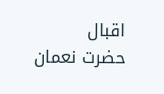اقبال
حضرت نعمان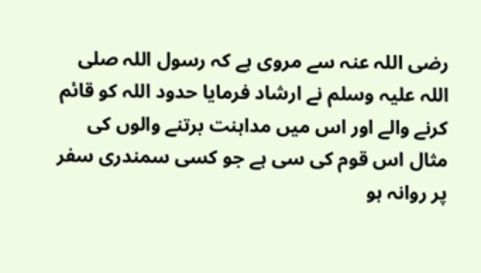رضی اللہ عنہ سے مروی ہے کہ رسول اللہ صلی اللہ علیہ وسلم نے ارشاد فرمایا حدود اللہ کو قائم کرنے والے اور اس میں مداہنت برتنے والوں کی مثال اس قوم کی سی ہے جو کسی سمندری سفر پر روانہ ہو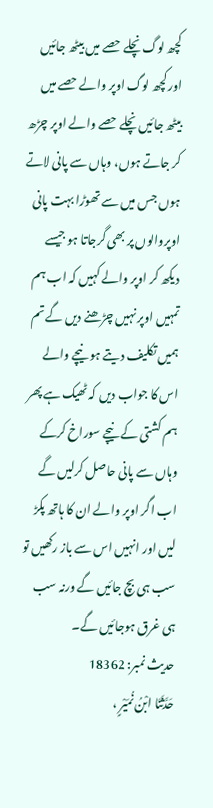کچھ لوگ نچلے حصے میں بیٹھ جائیں اور کچھ لوگ اوپر والے حصے میں بیٹھ جائیں نچلے حصے والے اوپر چڑھ کر جاتے ہوں، وہاں سے پانی لاتے ہوں جس میں سے تھوڑا بہت پانی اوپروالوں پر بھی گرجاتا ہو جیسے دیکھ کر اوپر والے کہیں کہ اب ہم تمہیں اوپر نہیں چڑھنے دیں گے تم ہمیں تکلیف دیتے ہو نیچے والے اس کا جواب دیں کہ ٹھیک ہے پھر ہم کشتی کے نیچے سوراخ کرکے وہاں سے پانی حاصل کرلیں گے اب اگر اوپر والے ان کا ہاتھ پکڑ لیں اور انہیں اس سے باز رکھیں تو سب ہی بچ جائیں گے ورنہ سب ہی غرق ہوجائیں گے۔
حدیث نمبر: 18362
حَدَّثَنَا ابْنُ نُمَيْرٍ ،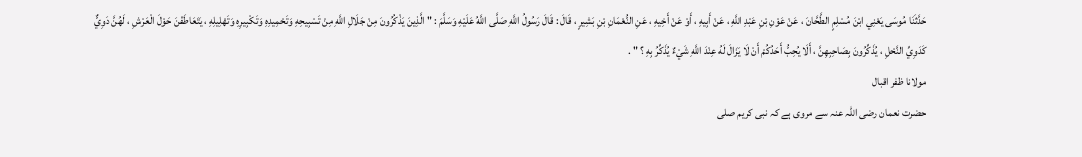حَدَّثَنَا مُوسَى يَعْنِي ابْنَ مُسْلِمٍ الطَّحَّانَ ، عَنْ عَوْنِ بْنِ عَبْدِ اللَّهِ ، عَنْ أَبِيهِ ، أَوْ عَنْ أَخِيهِ ، عَنِ النُّعْمَانِ بْنِ بَشِيرٍ ، قَالَ : قَالَ رَسُولُ اللَّهِ صَلَّى اللَّهُ عَلَيْهِ وَسَلَّمَ : " الَّذِينَ يَذْكُرُونَ مِنْ جَلَالِ اللَّهِ مِنْ تَسْبِيحِهِ وَتَحْمِيدِهِ وَتَكْبِيرِهِ وَتَهْلِيلِهِ ، يَتَعَاطَفْنَ حَوْلَ الْعَرْشِ ، لَهُنَّ دَوِيٌّ كَدَوِيِّ النَّحْلِ ، يُذَكِّرُونَ بِصَاحِبِهِنَّ ، أَلَا يُحِبُّ أَحَدُكُمْ أَنْ لَا يَزَالَ لَهُ عِنْدَ اللَّهِ شَيْءٌ يُذَكِّرُ بِهِ ؟ " .
مولانا ظفر اقبال
حضرت نعمان رضی اللہ عنہ سے مروی ہے کہ نبی کریم صلی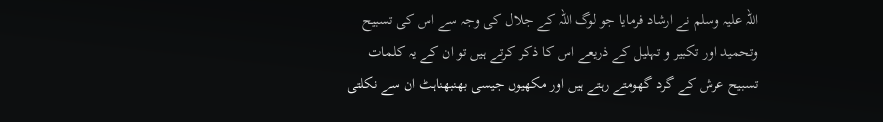اللہ علیہ وسلم نے ارشاد فرمایا جو لوگ اللہ کے جلال کی وجہ سے اس کی تسبیح وتحمید اور تکبیر و تہلیل کے ذریعے اس کا ذکر کرتے ہیں تو ان کے یہ کلمات تسبیح عرش کے گرد گھومتے رہتے ہیں اور مکھیوں جیسی بھنبھناہٹ ان سے نکلتی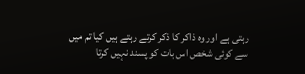رہتی ہے اور وہ ذاکر کا ذکر کرتے رہتے ہیں کیا تم میں سے کوئی شخص اس بات کو پسند نہیں کرتا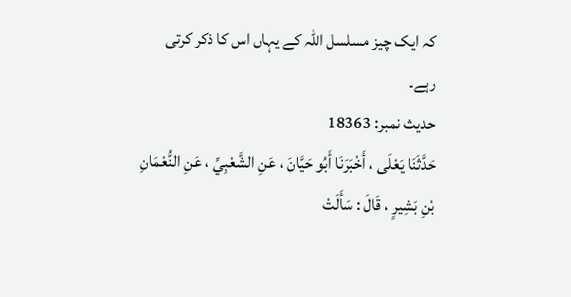کہ ایک چیز مسلسل اللہ کے یہاں اس کا ذکر کرتی رہے۔
حدیث نمبر: 18363
حَدَّثَنَا يَعْلَى ، أَخْبَرَنَا أَبُو حَيَّانَ ، عَنِ الشَّعْبِيِّ ، عَنِ النُّعْمَانِ بْنِ بَشِيرٍ ، قَالَ : سَأَلَتْ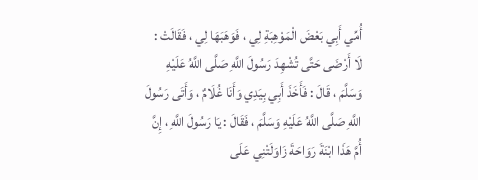أُمِّي أَبِي بَعْضَ الْمَوْهِبَةِ لِي ، فَوَهَبَهَا لِي ، فَقَالَتْ : لَا أَرْضَى حَتَّى تُشْهِدَ رَسُولَ اللَّهِ صَلَّى اللَّهُ عَلَيْهِ وَسَلَّمَ ، قَالَ : فَأَخَذَ أَبِي بِيَدِي وَأَنَا غُلَامٌ ، وَأَتَى رَسُولَ اللَّهِ صَلَّى اللَّهُ عَلَيْهِ وَسَلَّمَ ، فَقَالَ : يَا رَسُولَ اللَّهِ ، إِنَّ أُمَّ هَذَا ابْنَةَ رَوَاحَةَ زَاوَلَتْنِي عَلَى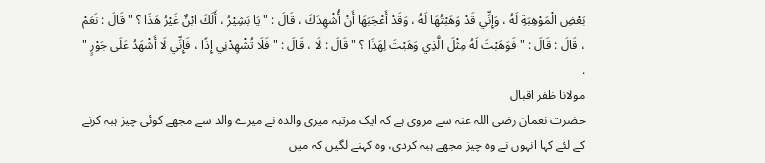بَعْضِ الْمَوْهِبَةِ لَهُ ، وَإِنِّي قَدْ وَهَبْتُهَا لَهُ ، وَقَدْ أَعْجَبَهَا أَنْ أُشْهِدَكَ ، قَالَ : " يَا بَشِيْرُ ، أَلَكَ ابْنٌ غَيْرُ هَذَا ؟ " قَالَ : نَعَمْ ، قَالَ : قَالَ : " فَوَهَبْتَ لَهُ مِثْلَ الَّذِي وَهَبْتَ لِهَذَا ؟ " قَالَ : لَا ، قَالَ : " فَلَا تُشْهِدْنِي إِذًا ، فَإِنِّي لَا أَشْهَدُ عَلَى جَوْرٍ " .
مولانا ظفر اقبال
حضرت نعمان رضی اللہ عنہ سے مروی ہے کہ ایک مرتبہ میری والدہ نے میرے والد سے مجھے کوئی چیز ہبہ کرنے کے لئے کہا انہوں نے وہ چیز مجھے ہبہ کردی، وہ کہنے لگیں کہ میں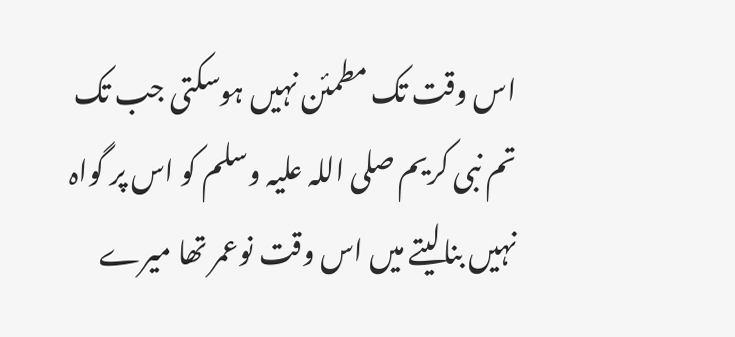اس وقت تک مطمئن نہیں ہوسکتی جب تک تم نبی کریم صلی اللہ علیہ وسلم کو اس پر گواہ نہیں بنالیتے میں اس وقت نوعمر تھا میرے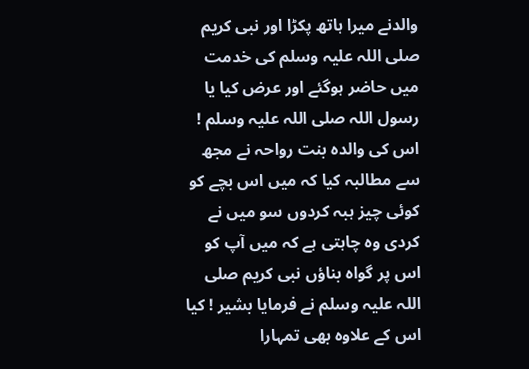والدنے میرا ہاتھ پکڑا اور نبی کریم صلی اللہ علیہ وسلم کی خدمت میں حاضر ہوگئے اور عرض کیا یا رسول اللہ صلی اللہ علیہ وسلم ! اس کی والدہ بنت رواحہ نے مجھ سے مطالبہ کیا کہ میں اس بچے کو کوئی چیز ہبہ کردوں سو میں نے کردی وہ چاہتی ہے کہ میں آپ کو اس پر گواہ بناؤں نبی کریم صلی اللہ علیہ وسلم نے فرمایا بشیر ! کیا اس کے علاوہ بھی تمہارا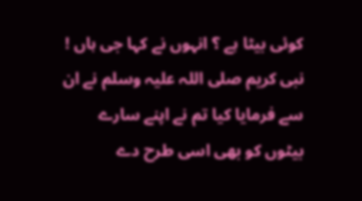کوئی بیٹا ہے ؟ انہوں نے کہا جی ہاں ! نبی کریم صلی اللہ علیہ وسلم نے ان سے فرمایا کیا تم نے اپنے سارے بیٹوں کو بھی اسی طرح دے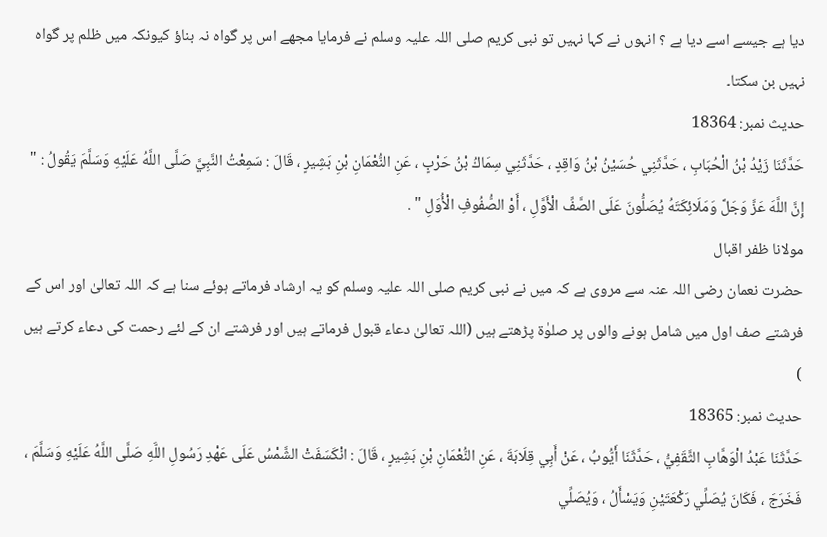دیا ہے جیسے اسے دیا ہے ؟ انہوں نے کہا نہیں تو نبی کریم صلی اللہ علیہ وسلم نے فرمایا مجھے اس پر گواہ نہ بناؤ کیونکہ میں ظلم پر گواہ نہیں بن سکتا۔
حدیث نمبر: 18364
حَدَّثَنَا زَيْدُ بْنُ الْحُبَابِ ، حَدَّثَنِي حُسَيْنُ بْنُ وَاقِدٍ ، حَدَّثَنِي سِمَاكُ بْنُ حَرْبٍ ، عَنِ النُّعْمَانِ بْنِ بَشِيرٍ ، قَالَ : سَمِعْتُ النَّبِيَّ صَلَّى اللَّهُ عَلَيْهِ وَسَلَّمَ يَقُولُ : " إِنَّ اللَّهَ عَزَّ وَجَلَّ وَمَلَائِكَتَهُ يُصَلُّونَ عَلَى الصَّفِّ الْأَوَّلِ ، أَوْ الصُّفُوفِ الْأُوَلِ " .
مولانا ظفر اقبال
حضرت نعمان رضی اللہ عنہ سے مروی ہے کہ میں نے نبی کریم صلی اللہ علیہ وسلم کو یہ ارشاد فرماتے ہوئے سنا ہے کہ اللہ تعالیٰ اور اس کے فرشتے صف اول میں شامل ہونے والوں پر صلوٰۃ پڑھتے ہیں (اللہ تعالیٰ دعاء قبول فرماتے ہیں اور فرشتے ان کے لئے رحمت کی دعاء کرتے ہیں )
حدیث نمبر: 18365
حَدَّثَنَا عَبْدُ الْوَهَّابِ الثَّقَفِيُّ ، حَدَّثَنَا أَيُّوبُ ، عَنْ أَبِي قِلَابَةَ ، عَنِ النُّعْمَانِ بْنِ بَشِيرٍ ، قَالَ : انْكَسَفَتْ الشَّمْسُ عَلَى عَهْدِ رَسُولِ اللَّهِ صَلَّى اللَّهُ عَلَيْهِ وَسَلَّمَ ، فَخَرَجَ ، فَكَانَ يُصَلِّي رَكْعَتَيْنِ وَيَسْأَلُ ، وَيُصَلِّي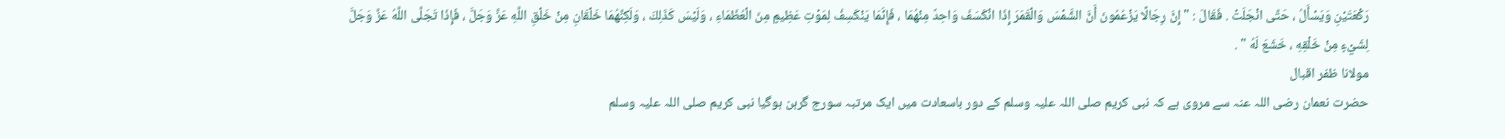رَكْعَتَيْنِ وَيَسْأَلُ ، حَتَّى انْجَلَتْ . فَقَالَ : " إِنَّ رِجَالًا يَزْعُمُونَ أَنَّ الشَّمْسَ وَالْقَمَرَ إِذَا انْكَسَفَ وَاحِدٌ مِنْهُمَا ، فَإِنَّمَا يَنْكَسِفُ لِمَوْتِ عَظِيمٍ مِنَ الْعُظَمَاءِ ، وَلَيْسَ كَذَلِكَ ، وَلَكِنَّهُمَا خَلْقَانِ مِنْ خَلْقِ اللَّهِ عَزَّ وَجَلَّ ، فَإِذَا تَجَلَّى اللَّهُ عَزَّ وَجَلَّ لِشَيْءٍ مِنْ خَلْقِهِ ، خَشَعَ لَهُ " .
مولانا ظفر اقبال
حضرت نعمان رضی اللہ عنہ سے مروی ہے کہ نبی کریم صلی اللہ علیہ وسلم کے دور باسعادت میں ایک مرتبہ سورج گرہن ہوگیا نبی کریم صلی اللہ علیہ وسلم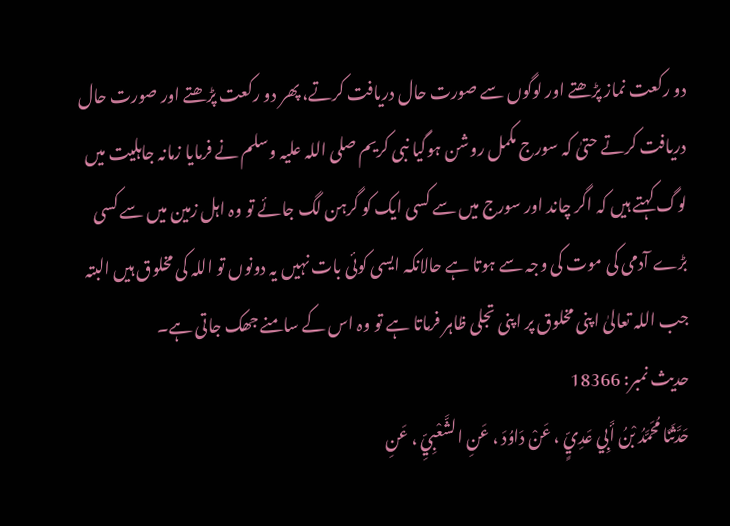دو رکعت نماز پڑھتے اور لوگوں سے صورت حال دریافت کرتے، پھر دو رکعت پڑھتے اور صورت حال دریافت کرتے حتیٰ کہ سورج مکمل روشن ہوگیا نبی کریم صلی اللہ علیہ وسلم نے فرمایا زمانہ جاہلیت میں لوگ کہتے ہیں کہ اگر چاند اور سورج میں سے کسی ایک کو گرہن لگ جائے تو وہ اہل زمین میں سے کسی بڑے آدمی کی موت کی وجہ سے ہوتا ہے حالانکہ ایسی کوئی بات نہیں یہ دونوں تو اللہ کی مخلوق ہیں البتہ جب اللہ تعالیٰ اپنی مخلوق پر اپنی تجلی ظاہر فرماتا ہے تو وہ اس کے سامنے جھک جاتی ہے۔
حدیث نمبر: 18366
حَدَّثَنَا مُحَمَّدُ بْنُ أَبِي عَدِيٍّ ، عَنْ دَاوُدَ ، عَنِ الشَّعْبِيِّ ، عَنِ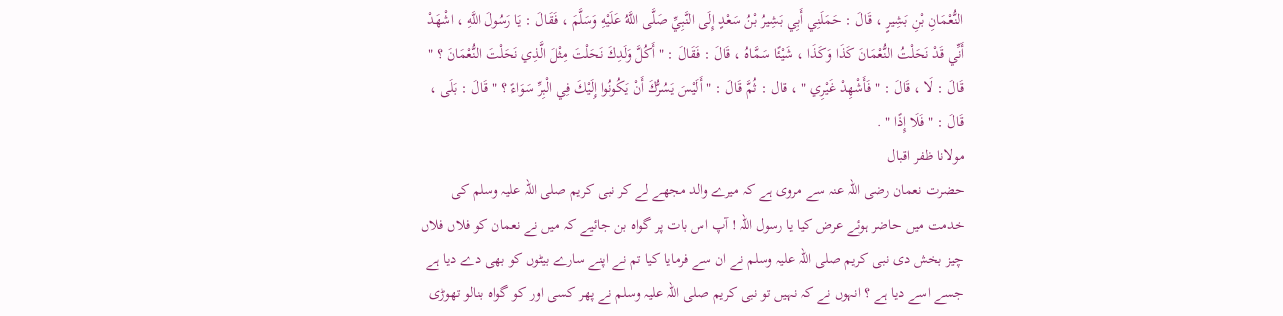النُّعْمَانِ بْنِ بَشِيرٍ ، قَالَ : حَمَلَنِي أَبِي بَشِيرُ بْنُ سَعْدٍ إِلَى النَّبِيِّ صَلَّى اللَّهُ عَلَيْهِ وَسَلَّمَ ، فَقَالَ : يَا رَسُولَ اللَّهِ ، اشْهَدْ أَنِّي قَدْ نَحَلْتُ النُّعْمَانَ كَذَا وَكَذَا ، شَيْئًا سَمَّاهُ ، قَالَ : فَقَالَ : " أَكُلَّ وَلَدِكَ نَحَلْتَ مِثْلَ الَّذِي نَحَلْتَ النُّعْمَانَ ؟ " قَالَ : لَا ، قَالَ : " فَأَشْهِدْ غَيْرِي " ، قال : ثُمَّ قَالَ : " أَلَيْسَ يَسُرُّكَ أَنْ يَكُونُوا إِلَيْكَ فِي الْبِرِّ سَوَاءً ؟ " قَالَ : بَلَى ، قَالَ : " فَلَا إِذًا " .
مولانا ظفر اقبال
حضرت نعمان رضی اللہ عنہ سے مروی ہے کہ میرے والد مجھے لے کر نبی کریم صلی اللہ علیہ وسلم کی خدمت میں حاضر ہوئے عرض کیا یا رسول اللہ ! آپ اس بات پر گواہ بن جائیے کہ میں نے نعمان کو فلاں فلاں چیز بخش دی نبی کریم صلی اللہ علیہ وسلم نے ان سے فرمایا کیا تم نے اپنے سارے بیٹوں کو بھی دے دیا ہے جسے اسے دیا ہے ؟ انہوں نے کہ نہیں تو نبی کریم صلی اللہ علیہ وسلم نے پھر کسی اور کو گواہ بنالو تھوڑی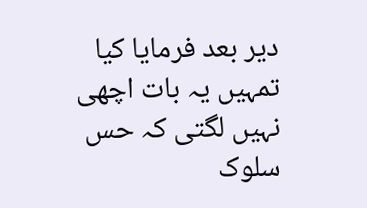دیر بعد فرمایا کیا تمہیں یہ بات اچھی نہیں لگتی کہ حس سلوک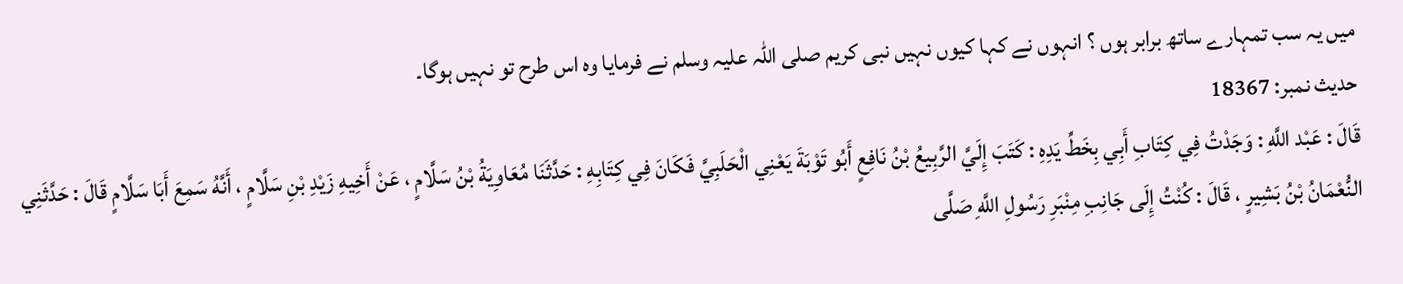میں یہ سب تمہارے ساتھ برابر ہوں ؟ انہوں نے کہا کیوں نہیں نبی کریم صلی اللہ علیہ وسلم نے فرمایا وہ اس طرح تو نہیں ہوگا۔
حدیث نمبر: 18367
قَالَ : عَبْد اللَّهِ : وَجَدْتُ فِي كِتَابِ أَبِي بِخَطِّ يَدِهِ : كَتَبَ إِلَيَّ الرَّبِيعُ بْنُ نَافِعٍ أَبُو تَوْبَةَ يَعْنِي الْحَلَبِيَّ فَكَانَ فِي كِتَابِهِ : حَدَّثَنَا مُعَاوِيَةُ بْنُ سَلَّامٍ ، عَنْ أَخِيهِ زَيْدِ بْنِ سَلَّامٍ ، أَنَّهُ سَمِعَ أَبَا سَلَّامٍ قَالَ : حَدَّثَنِي النُّعْمَانُ بْنُ بَشِيرٍ ، قَالَ : كُنْتُ إِلَى جَانِبِ مِنْبَرِ رَسُولِ اللَّهِ صَلَّى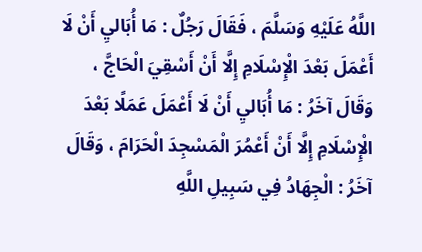اللَّهُ عَلَيْهِ وَسَلَّمَ ، فَقَالَ رَجُلٌ : مَا أُبَاليِ أَنْ لَا أَعْمَلَ بَعْدَ الْإِسْلَامِ إِلَّا أَنْ أَسْقِيَ الْحَاجَّ ، وَقَالَ آخَرُ : مَا أُبَاليِ أَنْ لَا أَعْمَلَ عَمَلًا بَعْدَ الْإِسْلَامِ إِلَّا أَنْ أَعْمُرَ الْمَسْجِدَ الْحَرَامَ ، وَقَالَ آخَرُ : الْجِهَادُ فِي سَبِيلِ اللَّهِ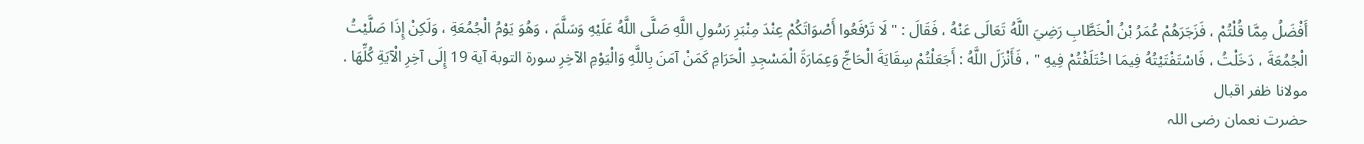أَفْضَلُ مِمَّا قُلْتُمْ ، فَزَجَرَهُمْ عُمَرُ بْنُ الْخَطَّابِ رَضِيَ اللَّهُ تَعَالَى عَنْهُ ، فَقَالَ : " لَا تَرْفَعُوا أَصْوَاتَكُمْ عِنْدَ مِنْبَرِ رَسُولِ اللَّهِ صَلَّى اللَّهُ عَلَيْهِ وَسَلَّمَ ، وَهُوَ يَوْمُ الْجُمُعَةِ ، وَلَكِنْ إِذَا صَلَّيْتُ الْجُمُعَةَ ، دَخَلْتُ ، فَاسْتَفْتَيْتُهُ فِيمَا اخْتَلَفْتُمْ فِيهِ " ، فَأَنْزَلَ اللَّهُ : أَجَعَلْتُمْ سِقَايَةَ الْحَاجِّ وَعِمَارَةَ الْمَسْجِدِ الْحَرَامِ كَمَنْ آمَنَ بِاللَّهِ وَالْيَوْمِ الآخِرِ سورة التوبة آية 19 إِلَى آخِرِ الْآيَةِ كُلِّهَا .
مولانا ظفر اقبال
حضرت نعمان رضی اللہ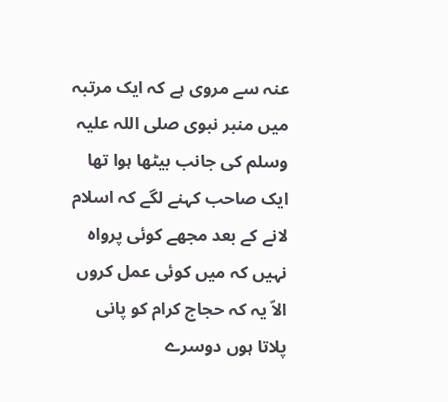عنہ سے مروی ہے کہ ایک مرتبہ میں منبر نبوی صلی اللہ علیہ وسلم کی جانب بیٹھا ہوا تھا ایک صاحب کہنے لگے کہ اسلام لانے کے بعد مجھے کوئی پرواہ نہیں کہ میں کوئی عمل کروں الاّ یہ کہ حجاج کرام کو پانی پلاتا ہوں دوسرے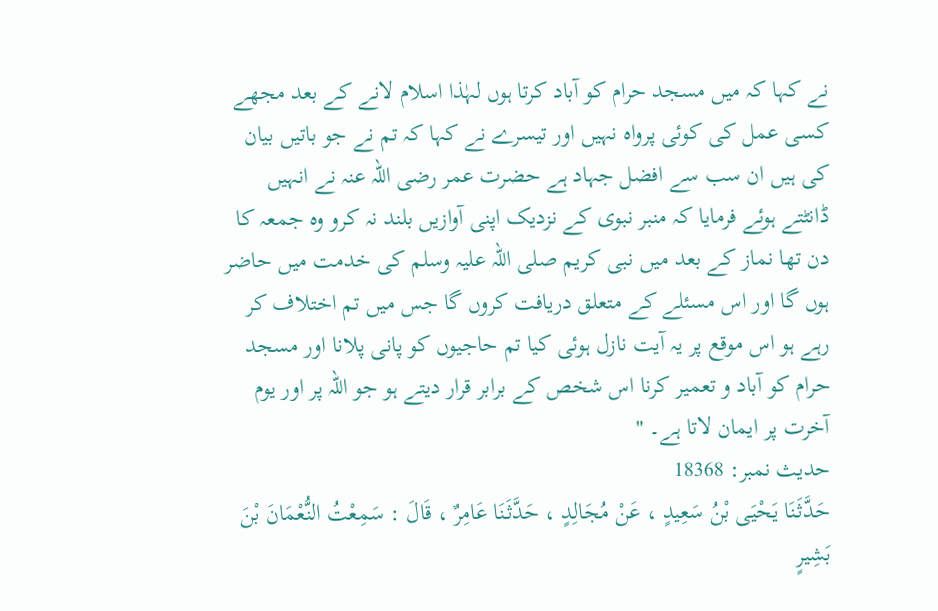نے کہا کہ میں مسجد حرام کو آباد کرتا ہوں لہٰذا اسلام لانے کے بعد مجھے کسی عمل کی کوئی پرواہ نہیں اور تیسرے نے کہا کہ تم نے جو باتیں بیان کی ہیں ان سب سے افضل جہاد ہے حضرت عمر رضی اللہ عنہ نے انہیں ڈانٹتے ہوئے فرمایا کہ منبر نبوی کے نزدیک اپنی آوازیں بلند نہ کرو وہ جمعہ کا دن تھا نماز کے بعد میں نبی کریم صلی اللہ علیہ وسلم کی خدمت میں حاضر ہوں گا اور اس مسئلے کے متعلق دریافت کروں گا جس میں تم اختلاف کر رہے ہو اس موقع پر یہ آیت نازل ہوئی کیا تم حاجیوں کو پانی پلانا اور مسجد حرام کو آباد و تعمیر کرنا اس شخص کے برابر قرار دیتے ہو جو اللہ پر اور یوم آخرت پر ایمان لاتا ہے۔ "
حدیث نمبر: 18368
حَدَّثَنَا يَحْيَى بْنُ سَعِيدٍ ، عَنْ مُجَالِدٍ ، حَدَّثَنَا عَامِرٌ ، قَالَ : سَمِعْتُ النُّعْمَانَ بْنَ بَشِيرٍ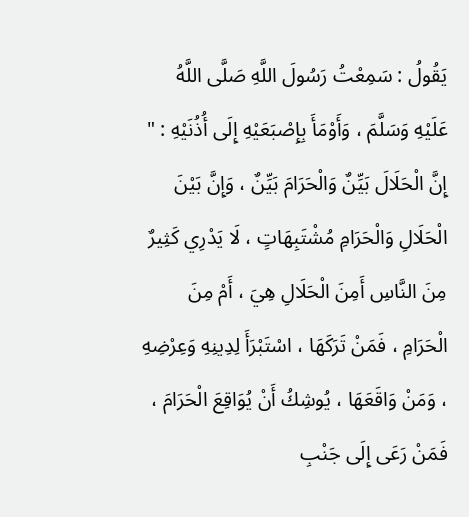يَقُولُ : سَمِعْتُ رَسُولَ اللَّهِ صَلَّى اللَّهُ عَلَيْهِ وَسَلَّمَ ، وَأَوْمَأَ بِإِصْبَعَيْهِ إِلَى أُذُنَيْهِ : " إِنَّ الْحَلَالَ بَيِّنٌ وَالْحَرَامَ بَيِّنٌ ، وَإِنَّ بَيْنَ الْحَلَالِ وَالْحَرَامِ مُشْتَبِهَاتٍ ، لَا يَدْرِي كَثِيرٌ مِنَ النَّاسِ أَمِنَ الْحَلَالِ هِيَ ، أَمْ مِنَ الْحَرَامِ ، فَمَنْ تَرَكَهَا ، اسْتَبْرَأَ لِدِينِهِ وَعِرْضِهِ ، وَمَنْ وَاقَعَهَا ، يُوشِكُ أَنْ يُوَاقِعَ الْحَرَامَ ، فَمَنْ رَعَى إِلَى جَنْبِ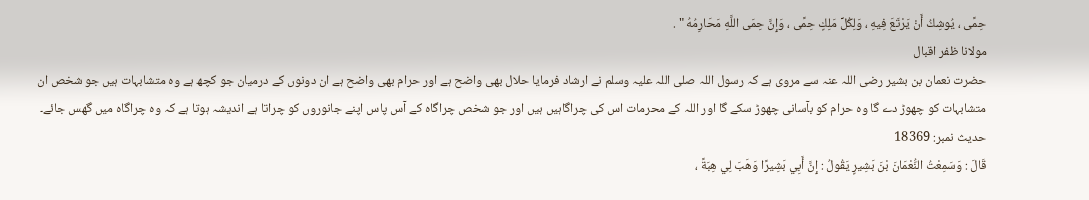حِمًى ، يُوشِكُ أَنْ يَرْتَعَ فِيهِ ، وَلِكُلِّ مَلِكٍ حِمًى ، وَإِنَّ حِمَى اللَّهِ مَحَارِمُهُ " .
مولانا ظفر اقبال
حضرت نعمان بن بشیر رضی اللہ عنہ سے مروی ہے کہ رسول اللہ صلی اللہ علیہ وسلم نے ارشاد فرمایا حلال بھی واضح ہے اور حرام بھی واضح ہے ان دونوں کے درمیان جو کچھ ہے وہ متشابہات ہیں جو شخص ان متشابہات کو چھوڑ دے گا وہ حرام کو بآسانی چھوڑ سکے گا اور اللہ کے محرمات اس کی چراگاہیں ہیں اور جو شخص چراگاہ کے آس پاس اپنے جانوروں کو چراتا ہے اندیشہ ہوتا ہے کہ وہ چراگاہ میں گھس جائے۔
حدیث نمبر: 18369
قَالَ : وَسَمِعْتُ النُّعْمَانَ بْنَ بَشِيرٍ يَقُولُ : إِنَّ أَبِي بَشِيرًا وَهَبَ لِي هِبَةً ،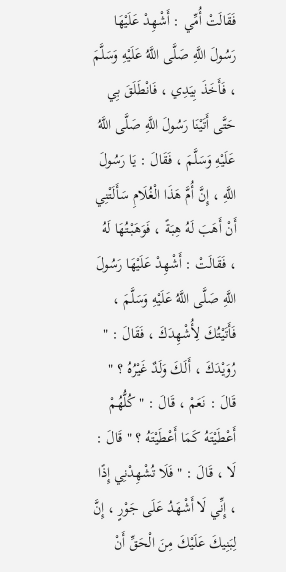فَقَالَتْ أُمِّي : أَشْهِدْ عَلَيْهَا رَسُولَ اللَّهِ صَلَّى اللَّهُ عَلَيْهِ وَسَلَّمَ ، فَأَخَذَ بِيَدِي ، فَانْطَلَقَ بِي حَتَّى أَتَيْنَا رَسُولَ اللَّهِ صَلَّى اللَّهُ عَلَيْهِ وَسَلَّمَ ، فَقَالَ : يَا رَسُولَ اللَّهِ ، إِنَّ أُمَّ هَذَا الْغُلَامِ سَأَلَتْنِي أَنْ أَهَبَ لَهُ هِبَةً ، فَوَهَبْتُهَا لَهُ ، فَقَالَتْ : أَشْهِدْ عَلَيْهَا رَسُولَ اللَّهِ صَلَّى اللَّهُ عَلَيْهِ وَسَلَّمَ ، فَأَتَيْتُكَ لِأُشْهِدَكَ ، فَقَالَ : " رُوَيْدَكَ ، أَلَكَ وَلَدٌ غَيْرُهُ ؟ " قَالَ : نَعَمْ ، قَالَ : " كُلُّهُمْ أَعْطَيْتَهُ كَمَا أَعْطَيْتَهُ ؟ " قَالَ : لَا ، قَالَ : " فَلَا تُشْهِدْنِي إِذًا ، إِنِّي لَا أَشْهَدُ عَلَى جَوْرٍ ، إِنَّ لِبَنِيكَ عَلَيْكَ مِنَ الْحَقِّ أَنْ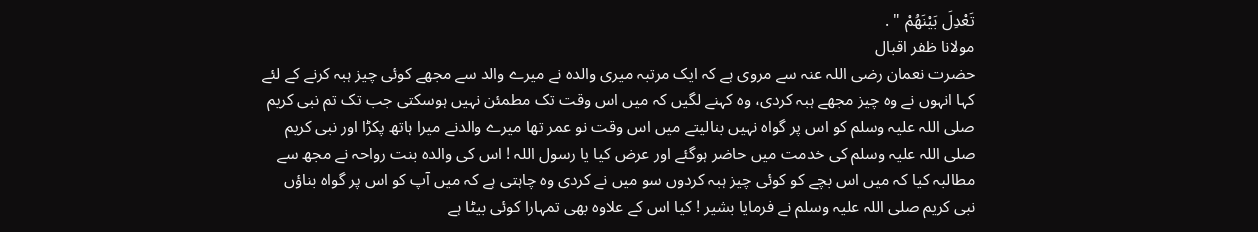تَعْدِلَ بَيْنَهُمْ " .
مولانا ظفر اقبال
حضرت نعمان رضی اللہ عنہ سے مروی ہے کہ ایک مرتبہ میری والدہ نے میرے والد سے مجھے کوئی چیز ہبہ کرنے کے لئے کہا انہوں نے وہ چیز مجھے ہبہ کردی، وہ کہنے لگیں کہ میں اس وقت تک مطمئن نہیں ہوسکتی جب تک تم نبی کریم صلی اللہ علیہ وسلم کو اس پر گواہ نہیں بنالیتے میں اس وقت نو عمر تھا میرے والدنے میرا ہاتھ پکڑا اور نبی کریم صلی اللہ علیہ وسلم کی خدمت میں حاضر ہوگئے اور عرض کیا یا رسول اللہ ! اس کی والدہ بنت رواحہ نے مجھ سے مطالبہ کیا کہ میں اس بچے کو کوئی چیز ہبہ کردوں سو میں نے کردی وہ چاہتی ہے کہ میں آپ کو اس پر گواہ بناؤں نبی کریم صلی اللہ علیہ وسلم نے فرمایا بشیر ! کیا اس کے علاوہ بھی تمہارا کوئی بیٹا ہے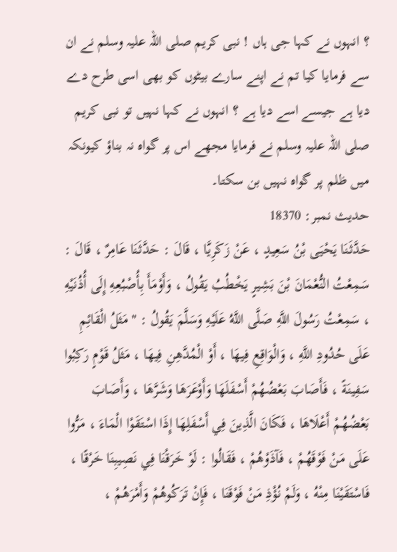؟ انہوں نے کہا جی ہاں ! نبی کریم صلی اللہ علیہ وسلم نے ان سے فرمایا کیا تم نے اپنے سارے بیٹوں کو بھی اسی طرح دے دیا ہے جیسے اسے دیا ہے ؟ انہوں نے کہا نہیں تو نبی کریم صلی اللہ علیہ وسلم نے فرمایا مجھے اس پر گواہ نہ بناؤ کیونکہ میں ظلم پر گواہ نہیں بن سکتا۔
حدیث نمبر: 18370
حَدَّثَنَا يَحْيَى بْنُ سَعِيدٍ ، عَنْ زَكَرِيَّا ، قَالَ : حَدَّثَنَا عَامِرٌ ، قَالَ : سَمِعْتُ النُّعْمَانَ بْنَ بَشِيرٍ يَخْطُبُ يَقُولُ ، وَأَوْمَأَ بِأُصْبُعِهِ إِلَى أُذُنَيْهِ ، سَمِعْتُ رَسُولَ اللَّهِ صَلَّى اللَّهُ عَلَيْهِ وَسَلَّمَ يَقُولُ : " مَثَلُ الْقَائِمِ عَلَى حُدُودِ اللَّهِ ، وَالْوَاقِعِ فِيهَا ، أَوْ الْمُدَّهِنِ فِيهَا ، مَثَلُ قَوْمٍ رَكِبُوا سَفِينَةً ، فَأَصَابَ بَعْضُهُمْ أَسْفَلَهَا وَأَوْعَرَهَا وَشَرَّهَا ، وَأَصَابَ بَعْضُهُمْ أَعْلَاهَا ، فَكَانَ الَّذِينَ فِي أَسْفَلِهَا إِذَا اسْتَقَوْا الْمَاءَ ، مَرُّوا عَلَى مَنْ فَوْقَهُمْ ، فَآذَوْهُمْ ، فَقَالُوا : لَوْ خَرَقْنَا فِي نَصِيبِنَا خَرْقًا ، فَاسْتَقَيْنَا مِنْهُ ، وَلَمْ نُؤْذِ مَنْ فَوْقَنَا ، فَإِنْ تَرَكُوهُمْ وَأَمْرَهُمْ ،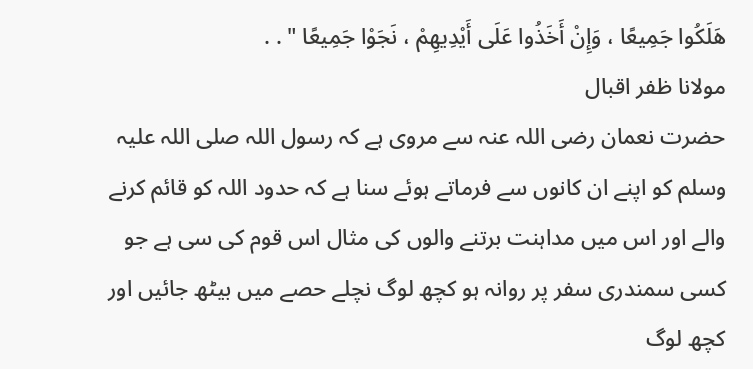هَلَكُوا جَمِيعًا ، وَإِنْ أَخَذُوا عَلَى أَيْدِيهِمْ ، نَجَوْا جَمِيعًا " . .
مولانا ظفر اقبال
حضرت نعمان رضی اللہ عنہ سے مروی ہے کہ رسول اللہ صلی اللہ علیہ وسلم کو اپنے ان کانوں سے فرماتے ہوئے سنا ہے کہ حدود اللہ کو قائم کرنے والے اور اس میں مداہنت برتنے والوں کی مثال اس قوم کی سی ہے جو کسی سمندری سفر پر روانہ ہو کچھ لوگ نچلے حصے میں بیٹھ جائیں اور کچھ لوگ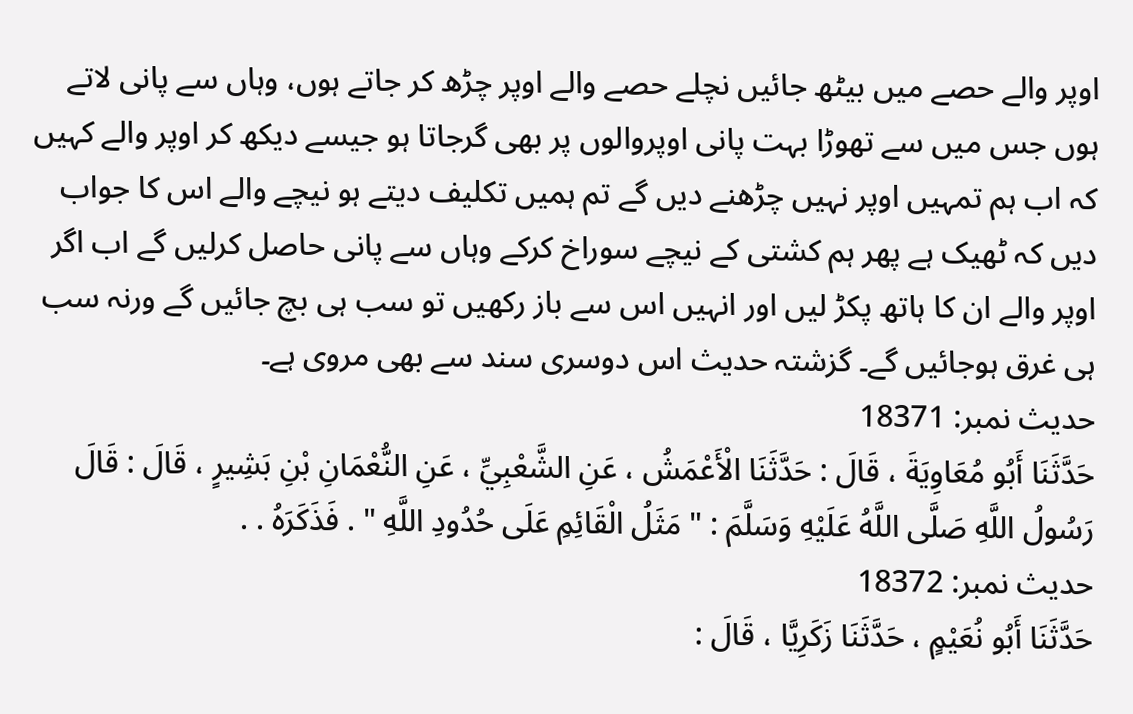اوپر والے حصے میں بیٹھ جائیں نچلے حصے والے اوپر چڑھ کر جاتے ہوں، وہاں سے پانی لاتے ہوں جس میں سے تھوڑا بہت پانی اوپروالوں پر بھی گرجاتا ہو جیسے دیکھ کر اوپر والے کہیں کہ اب ہم تمہیں اوپر نہیں چڑھنے دیں گے تم ہمیں تکلیف دیتے ہو نیچے والے اس کا جواب دیں کہ ٹھیک ہے پھر ہم کشتی کے نیچے سوراخ کرکے وہاں سے پانی حاصل کرلیں گے اب اگر اوپر والے ان کا ہاتھ پکڑ لیں اور انہیں اس سے باز رکھیں تو سب ہی بچ جائیں گے ورنہ سب ہی غرق ہوجائیں گے۔ گزشتہ حدیث اس دوسری سند سے بھی مروی ہے۔
حدیث نمبر: 18371
حَدَّثَنَا أَبُو مُعَاوِيَةَ ، قَالَ : حَدَّثَنَا الْأَعْمَشُ ، عَنِ الشَّعْبِيِّ ، عَنِ النُّعْمَانِ بْنِ بَشِيرٍ ، قَالَ : قَالَ رَسُولُ اللَّهِ صَلَّى اللَّهُ عَلَيْهِ وَسَلَّمَ : " مَثَلُ الْقَائِمِ عَلَى حُدُودِ اللَّهِ " . فَذَكَرَهُ . .
حدیث نمبر: 18372
حَدَّثَنَا أَبُو نُعَيْمٍ ، حَدَّثَنَا زَكَرِيَّا ، قَالَ :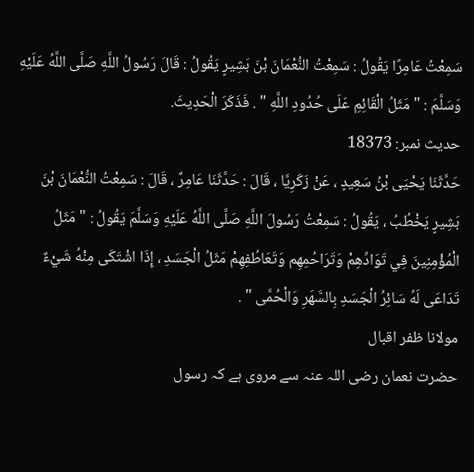سَمِعْتُ عَامِرًا يَقُولُ : سَمِعْتُ النُّعْمَانَ بْنَ بَشِيرٍ يَقُولُ : قَالَ رَسُولُ اللَّهِ صَلَّى اللَّهُ عَلَيْهِ وَسَلَّمَ : " مَثَلُ الْقَائِمِ عَلَى حُدُودِ اللَّهِ " . فَذَكَرَ الْحَدِيثَ.
حدیث نمبر: 18373
حَدَّثَنَا يَحْيَى بْنُ سَعِيدٍ ، عَنْ زَكَرِيَّا ، قَالَ : حَدَّثَنَا عَامِرٌ ، قَالَ : سَمِعْتُ النُّعْمَانَ بْنَ بَشِيرٍ يَخْطُبُ ، يَقُولُ : سَمِعْتُ رَسُولَ اللَّهِ صَلَّى اللَّهُ عَلَيْهِ وَسَلَّمَ يَقُولُ : " مَثَلُ الْمُؤْمِنِينَ فِي تَوَادِّهِمْ وَتَرَاحُمِهِم وَتَعَاطُفِهِمْ مَثَلُ الْجَسَدِ ، إِذَا اشْتَكَى مِنْهُ شَيْءٌ تَدَاعَى لَهُ سَائِرُ الْجَسَدِ بِالسَّهَرِ وَالْحُمَّى " .
مولانا ظفر اقبال
حضرت نعمان رضی اللہ عنہ سے مروی ہے کہ رسول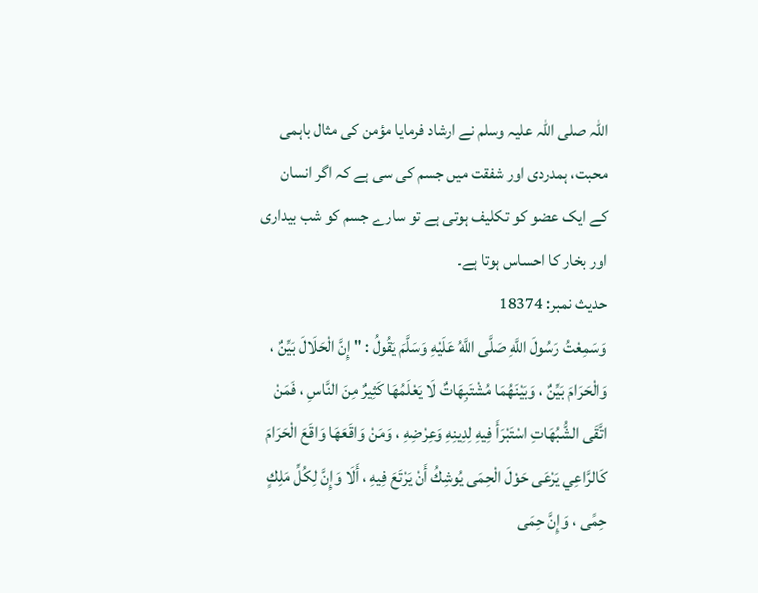اللہ صلی اللہ علیہ وسلم نے ارشاد فرمایا مؤمن کی مثال باہمی محبت، ہمدردی اور شفقت میں جسم کی سی ہے کہ اگر انسان کے ایک عضو کو تکلیف ہوتی ہے تو سارے جسم کو شب بیداری اور بخار کا احساس ہوتا ہے۔
حدیث نمبر: 18374
وَسَمِعْتُ رَسُولَ اللَّهِ صَلَّى اللَّهُ عَلَيْهِ وَسَلَّمَ يَقُولُ : " إِنَّ الْحَلَالَ بَيِّنٌ ، وَالْحَرَامَ بَيِّنٌ ، وَبَيْنَهُمَا مُشْتَبِهَاتٌ لَا يَعْلَمُهَا كَثِيرٌ مِنَ النَّاسِ ، فَمَنْ اتَّقَى الشُّبُهَاتِ اسْتَبْرَأَ فِيهِ لِدِينِهِ وَعِرْضِهِ ، وَمَنْ وَاقَعَهَا وَاقَعَ الْحَرَامَ كَالرَّاعِي يَرْعَى حَوْلَ الْحِمَى يُوشِكُ أَنْ يَرْتَعَ فِيهِ ، أَلَا وَإِنَّ لِكُلِّ مَلِكٍ حِمًى ، وَإِنَّ حِمَى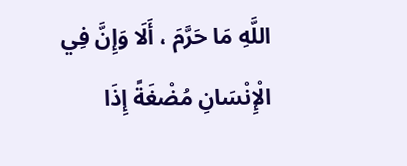اللَّهِ مَا حَرَّمَ ، أَلَا وَإِنَّ فِي الْإِنْسَانِ مُضْغَةً إِذَا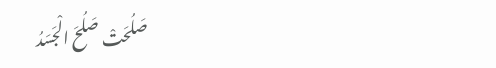صَلُحَتْ صَلُحَ الْجَسَدُ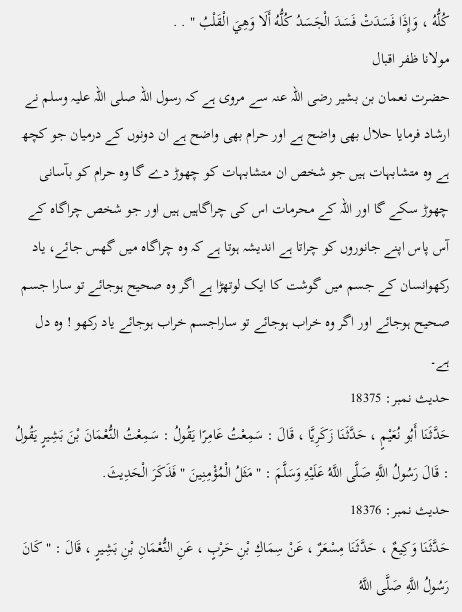كُلُّهُ ، وَإِذَا فَسَدَتْ فَسَدَ الْجَسَدُ كُلُّهُ أَلَا وَهِيَ الْقَلْبُ " . .
مولانا ظفر اقبال
حضرت نعمان بن بشیر رضی اللہ عنہ سے مروی ہے کہ رسول اللہ صلی اللہ علیہ وسلم نے ارشاد فرمایا حلال بھی واضح ہے اور حرام بھی واضح ہے ان دونوں کے درمیان جو کچھ ہے وہ متشابہات ہیں جو شخص ان متشابہات کو چھوڑ دے گا وہ حرام کو بآسانی چھوڑ سکے گا اور اللہ کے محرمات اس کی چراگاہیں ہیں اور جو شخص چراگاہ کے آس پاس اپنے جانوروں کو چراتا ہے اندیشہ ہوتا ہے کہ وہ چراگاہ میں گھس جائے، یاد رکھوانسان کے جسم میں گوشت کا ایک لوتھڑا ہے اگر وہ صحیح ہوجائے تو سارا جسم صحیح ہوجائے اور اگر وہ خراب ہوجائے تو ساراجسم خراب ہوجائے یاد رکھو ! وہ دل ہے۔
حدیث نمبر: 18375
حَدَّثَنَا أَبُو نُعَيْمٍ ، حَدَّثَنَا زَكَرِيَّا ، قَالَ : سَمِعْتُ عَامِرًا يَقُولُ : سَمِعْتُ النُّعْمَانَ بْنَ بَشِيرٍ يَقُولُ : قَالَ رَسُولُ اللَّهِ صَلَّى اللَّهُ عَلَيْهِ وَسَلَّمَ : " مَثَلُ الْمُؤْمِنِينَ " فَذَكَرَ الْحَدِيثَ.
حدیث نمبر: 18376
حَدَّثَنَا وَكِيعٌ ، حَدَّثَنَا مِسْعَرٌ ، عَنْ سِمَاكِ بْنِ حَرْبٍ ، عَنِ النُّعْمَانِ بْنِ بَشِيرٍ ، قَالَ : " كَانَ رَسُولُ اللَّهِ صَلَّى اللَّهُ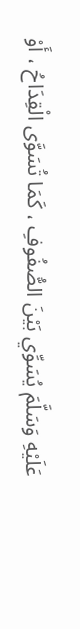عَلَيْهِ وَسَلَّمَ يُسَوِّي بَيْنَ الصُّفُوفِ ، كَمَا تُسَوَّى الْقِدَاحُ ، أَوْ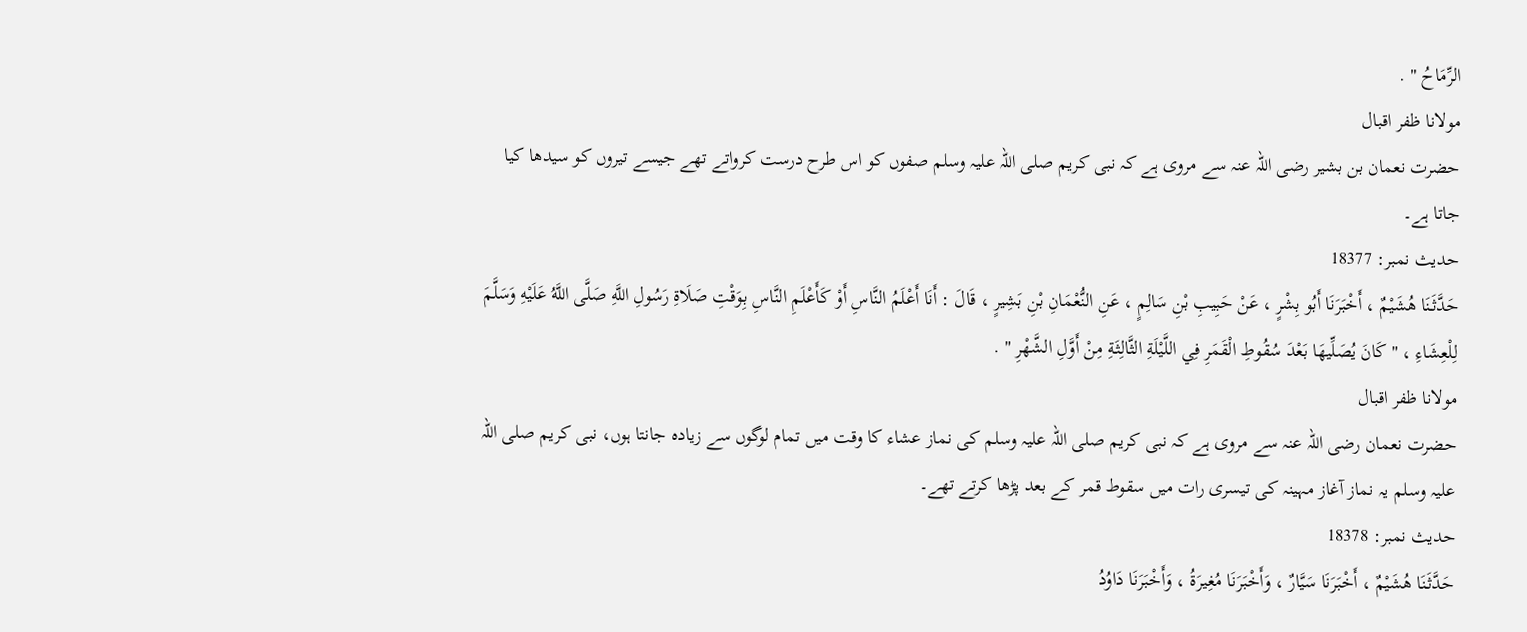الرِّمَاحُ " .
مولانا ظفر اقبال
حضرت نعمان بن بشیر رضی اللہ عنہ سے مروی ہے کہ نبی کریم صلی اللہ علیہ وسلم صفوں کو اس طرح درست کرواتے تھے جیسے تیروں کو سیدھا کیا جاتا ہے۔
حدیث نمبر: 18377
حَدَّثَنَا هُشَيْمٌ ، أَخْبَرَنَا أَبُو بِشْرٍ ، عَنْ حَبِيبِ بْنِ سَالِمٍ ، عَنِ النُّعْمَانِ بْنِ بَشِيرٍ ، قَالَ : أَنَا أَعْلَمُ النَّاسِ أَوْ كَأَعْلَمِ النَّاسِ بِوَقْتِ صَلَاةِ رَسُولِ اللَّهِ صَلَّى اللَّهُ عَلَيْهِ وَسَلَّمَ لِلْعِشَاءِ ، " كَانَ يُصَلِّيهَا بَعْدَ سُقُوطِ الْقَمَرِ فِي اللَّيْلَةِ الثَّالِثَةِ مِنْ أَوَّلِ الشَّهْرِ " .
مولانا ظفر اقبال
حضرت نعمان رضی اللہ عنہ سے مروی ہے کہ نبی کریم صلی اللہ علیہ وسلم کی نماز عشاء کا وقت میں تمام لوگوں سے زیادہ جانتا ہوں، نبی کریم صلی اللہ علیہ وسلم یہ نماز آغاز مہینہ کی تیسری رات میں سقوط قمر کے بعد پڑھا کرتے تھے۔
حدیث نمبر: 18378
حَدَّثَنَا هُشَيْمٌ ، أَخْبَرَنَا سَيَّارٌ ، وَأَخْبَرَنَا مُغِيرَةُ ، وَأَخْبَرَنَا دَاوُدُ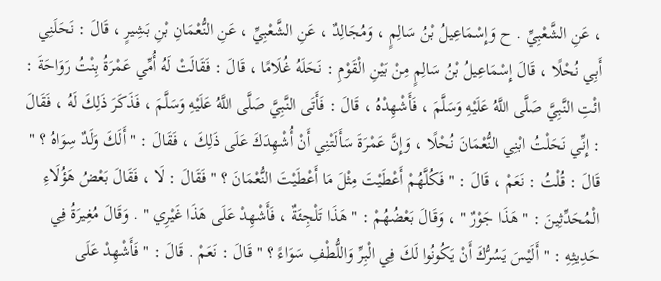، عَنِ الشَّعْبِيِّ . ح وَإِسْمَاعِيلُ بْنُ سَالِمٍ ، وَمُجَالِدٌ ، عَنِ الشَّعْبِيِّ ، عَنِ النُّعْمَانِ بْنِ بَشِيرٍ ، قَالَ : نَحَلَنِي أَبِي نُحْلًا ، قَالَ إِسْمَاعِيلُ بْنُ سَالِمٍ مِنْ بَيْنِ الْقَوْمِ : نَحَلَهُ غُلَامًا ، قَالَ : فَقَالَتْ لَهُ أُمِّي عَمْرَةُ بِنْتُ رَوَاحَةَ : ائْتِ النَّبِيَّ صَلَّى اللَّهُ عَلَيْهِ وَسَلَّمَ ، فَأَشْهِدْهُ ، قَالَ : فَأَتَى النَّبِيَّ صَلَّى اللَّهُ عَلَيْهِ وَسَلَّمَ ، فَذَكَرَ ذَلِكَ لَهُ ، فَقَالَ : إِنِّي نَحَلْتُ ابْنِي النُّعْمَانَ نُحْلًا ، وَإِنَّ عَمْرَةَ سَأَلَتْنِي أَنْ أُشْهِدَكَ عَلَى ذَلِكَ ، فَقَالَ : " أَلَكَ وَلَدٌ سِوَاهُ ؟ " قَالَ : قُلْتُ : نَعَمْ ، قَالَ : " فَكُلَّهُمْ أَعْطَيْتَ مِثْلَ مَا أَعْطَيْتَ النُّعْمَانَ ؟ " فَقَالَ : لَا ، فَقَالَ بَعْضُ هَؤُلَاءِ الْمُحَدِّثِينَ : " هَذَا جَوْرٌ " ، وَقَالَ بَعْضُهُمْ : " هَذَا تَلْجِئَةٌ ، فَأَشْهِدْ عَلَى هَذَا غَيْرِي " . وَقَالَ مُغِيرَةُ فِي حَدِيثِهِ : " أَلَيْسَ يَسُرُّكَ أَنْ يَكُونُوا لَكَ فِي الْبِرِّ وَاللُّطْفِ سَوَاءً ؟ " قَالَ : نَعَمْ . قَالَ : " فَأَشْهِدْ عَلَى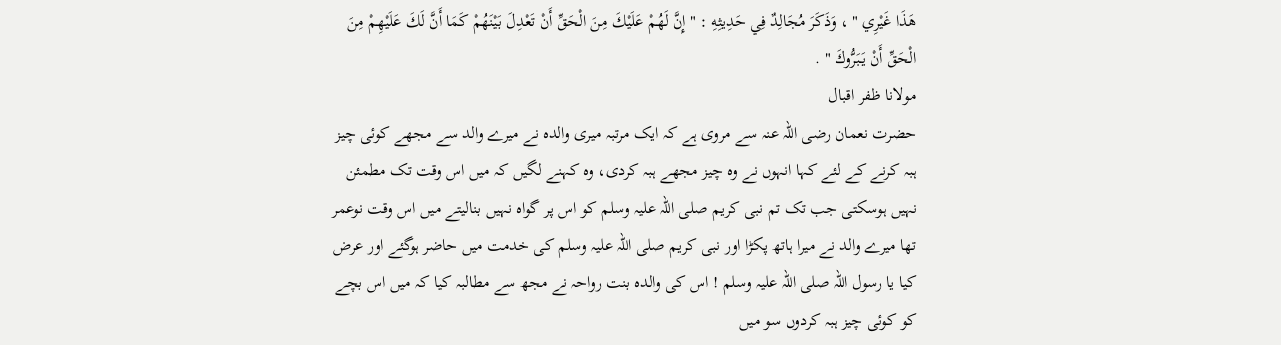هَذَا غَيْرِي " ، وَذَكَرَ مُجَالِدٌ فِي حَدِيثِهِ : " إِنَّ لَهُمْ عَلَيْكَ مِنَ الْحَقِّ أَنْ تَعْدِلَ بَيْنَهُمْ كَمَا أَنَّ لَكَ عَلَيْهِمْ مِنَ الْحَقِّ أَنْ يَبَرُّوكَ " .
مولانا ظفر اقبال
حضرت نعمان رضی اللہ عنہ سے مروی ہے کہ ایک مرتبہ میری والدہ نے میرے والد سے مجھے کوئی چیز ہبہ کرنے کے لئے کہا انہوں نے وہ چیز مجھے ہبہ کردی، وہ کہنے لگیں کہ میں اس وقت تک مطمئن نہیں ہوسکتی جب تک تم نبی کریم صلی اللہ علیہ وسلم کو اس پر گواہ نہیں بنالیتے میں اس وقت نوعمر تھا میرے والد نے میرا ہاتھ پکڑا اور نبی کریم صلی اللہ علیہ وسلم کی خدمت میں حاضر ہوگئے اور عرض کیا یا رسول اللہ صلی اللہ علیہ وسلم ! اس کی والدہ بنت رواحہ نے مجھ سے مطالبہ کیا کہ میں اس بچے کو کوئی چیز ہبہ کردوں سو میں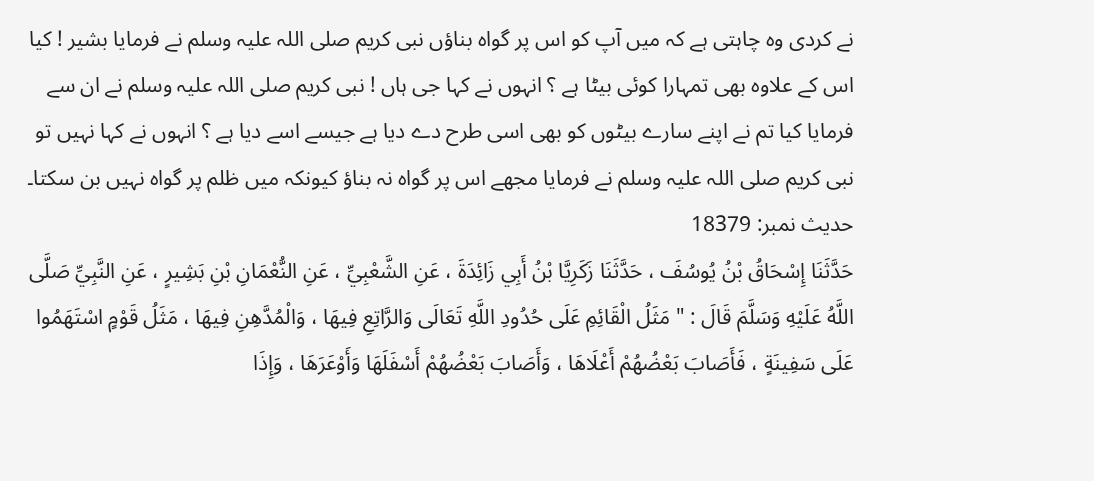نے کردی وہ چاہتی ہے کہ میں آپ کو اس پر گواہ بناؤں نبی کریم صلی اللہ علیہ وسلم نے فرمایا بشیر ! کیا اس کے علاوہ بھی تمہارا کوئی بیٹا ہے ؟ انہوں نے کہا جی ہاں ! نبی کریم صلی اللہ علیہ وسلم نے ان سے فرمایا کیا تم نے اپنے سارے بیٹوں کو بھی اسی طرح دے دیا ہے جیسے اسے دیا ہے ؟ انہوں نے کہا نہیں تو نبی کریم صلی اللہ علیہ وسلم نے فرمایا مجھے اس پر گواہ نہ بناؤ کیونکہ میں ظلم پر گواہ نہیں بن سکتا۔
حدیث نمبر: 18379
حَدَّثَنَا إِسْحَاقُ بْنُ يُوسُفَ ، حَدَّثَنَا زَكَرِيَّا بْنُ أَبِي زَائِدَةَ ، عَنِ الشَّعْبِيِّ ، عَنِ النُّعْمَانِ بْنِ بَشِيرٍ ، عَنِ النَّبِيِّ صَلَّى اللَّهُ عَلَيْهِ وَسَلَّمَ قَالَ : " مَثَلُ الْقَائِمِ عَلَى حُدُودِ اللَّهِ تَعَالَى وَالرَّاتِعِ فِيهَا ، وَالْمُدَّهِنِ فِيهَا ، مَثَلُ قَوْمٍ اسْتَهَمُوا عَلَى سَفِينَةٍ ، فَأَصَابَ بَعْضُهُمْ أَعْلَاهَا ، وَأَصَابَ بَعْضُهُمْ أَسْفَلَهَا وَأَوْعَرَهَا ، وَإِذَا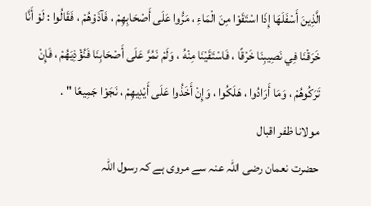الَّذِينَ أَسْفَلَهَا إِذَا اسْتَقَوْا مِنَ الْمَاءِ ، مَرُّوا عَلَى أَصْحَابِهِمْ ، فَآذَوْهُمْ ، فَقَالُوا : لَوْ أَنَّا خَرَقْنَا فِي نَصِيبِنَا خَرْقًا ، فَاسْتَقَيْنَا مِنْهُ ، وَلَمْ نَمُرَّ عَلَى أَصْحَابِنَا فَنُؤْذِيَهُمْ ، فَإِنْ تَرَكُوهُمْ ، وَمَا أَرَادُوا ، هَلَكُوا ، وَإِنْ أَخَذُوا عَلَى أَيْدِيهِمْ ، نَجَوْا جَمِيعًا " .
مولانا ظفر اقبال
حضرت نعمان رضی اللہ عنہ سے مروی ہے کہ رسول اللہ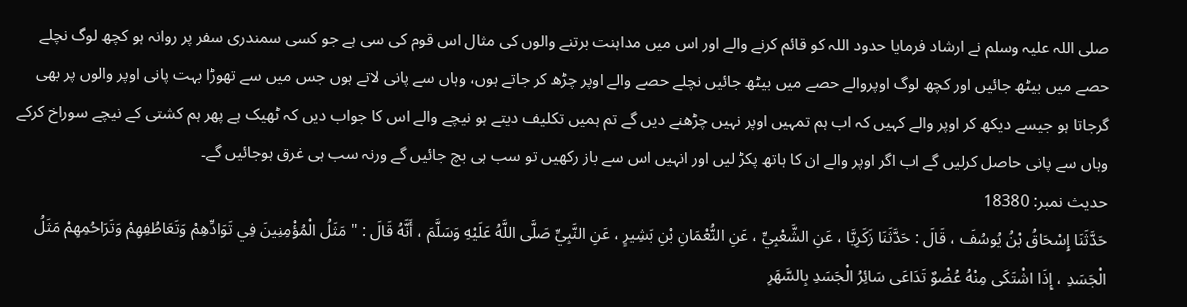صلی اللہ علیہ وسلم نے ارشاد فرمایا حدود اللہ کو قائم کرنے والے اور اس میں مداہنت برتنے والوں کی مثال اس قوم کی سی ہے جو کسی سمندری سفر پر روانہ ہو کچھ لوگ نچلے حصے میں بیٹھ جائیں اور کچھ لوگ اوپروالے حصے میں بیٹھ جائیں نچلے حصے والے اوپر چڑھ کر جاتے ہوں، وہاں سے پانی لاتے ہوں جس میں سے تھوڑا بہت پانی اوپر والوں پر بھی گرجاتا ہو جیسے دیکھ کر اوپر والے کہیں کہ اب ہم تمہیں اوپر نہیں چڑھنے دیں گے تم ہمیں تکلیف دیتے ہو نیچے والے اس کا جواب دیں کہ ٹھیک ہے پھر ہم کشتی کے نیچے سوراخ کرکے وہاں سے پانی حاصل کرلیں گے اب اگر اوپر والے ان کا ہاتھ پکڑ لیں اور انہیں اس سے باز رکھیں تو سب ہی بچ جائیں گے ورنہ سب ہی غرق ہوجائیں گے۔
حدیث نمبر: 18380
حَدَّثَنَا إِسْحَاقُ بْنُ يُوسُفَ ، قَالَ : حَدَّثَنَا زَكَرِيَّا ، عَنِ الشَّعْبِيِّ ، عَنِ النُّعْمَانِ بْنِ بَشِيرٍ ، عَنِ النَّبِيِّ صَلَّى اللَّهُ عَلَيْهِ وَسَلَّمَ ، أَنَّهُ قَالَ : " مَثَلُ الْمُؤْمِنِينَ فِي تَوَادِّهِمْ وَتَعَاطُفِهِمْ وَتَرَاحُمِهِمْ مَثَلُ الْجَسَدِ ، إِذَا اشْتَكَى مِنْهُ عُضْوٌ تَدَاعَى سَائِرُ الْجَسَدِ بِالسَّهَرِ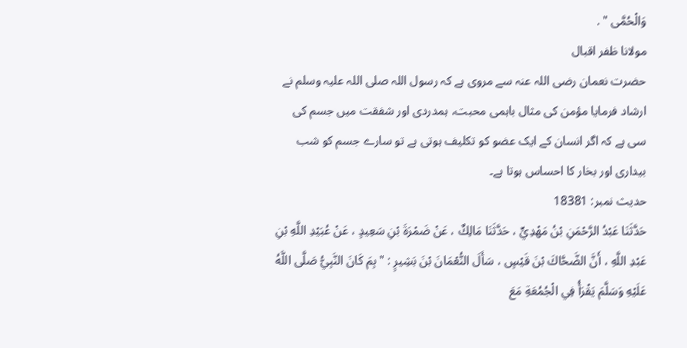وَالْحُمَّى " .
مولانا ظفر اقبال
حضرت نعمان رضی اللہ عنہ سے مروی ہے کہ رسول اللہ صلی اللہ علیہ وسلم نے ارشاد فرمایا مؤمن کی مثال باہمی محبت، ہمدردی اور شفقت میں جسم کی سی ہے کہ اگر انسان کے ایک عضو کو تکلیف ہوتی ہے تو سارے جسم کو شب بیداری اور بخار کا احساس ہوتا ہے۔
حدیث نمبر: 18381
حَدَّثَنَا عَبْدُ الرَّحْمَنِ بْنُ مَهْدِيٍّ ، حَدَّثَنَا مَالِكٌ ، عَنْ ضَمْرَةَ بْنِ سَعِيدٍ ، عَنْ عُبَيْدِ اللَّهِ بْنِ عَبْدِ اللَّهِ ، أَنَّ الضَّحَّاكَ بْنَ قَيْسٍ ، سَأَلَ النُّعْمَانَ بْنَ بَشِيرٍ : " بِمَ كَانَ النَّبِيُّ صَلَّى اللَّهُ عَلَيْهِ وَسَلَّمَ يَقْرَأُ فِي الْجُمُعَةِ مَعَ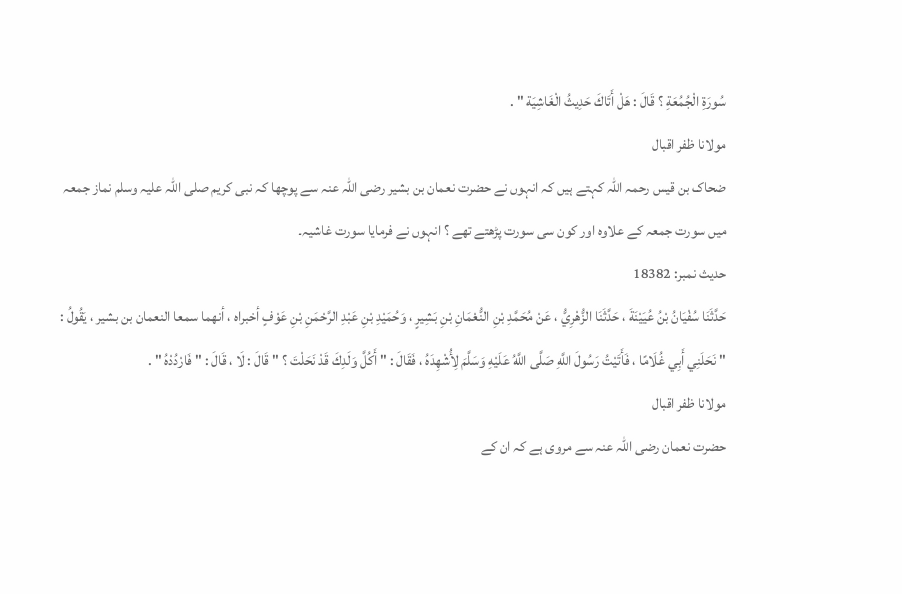سُورَةِ الْجُمُعَةِ ؟ قَالَ : هَلْ أَتَاكَ حَدِيثُ الْغَاشِيَة " .
مولانا ظفر اقبال
ضحاک بن قیس رحمہ اللہ کہتے ہیں کہ انہوں نے حضرت نعمان بن بشیر رضی اللہ عنہ سے پوچھا کہ نبی کریم صلی اللہ علیہ وسلم نماز جمعہ میں سورت جمعہ کے علاوہ اور کون سی سورت پڑھتے تھے ؟ انہوں نے فرمایا سورت غاشیہ۔
حدیث نمبر: 18382
حَدَّثَنَا سُفْيَانُ بْنُ عُيَيْنَةَ ، حَدَّثَنَا الزُّهْرِيُّ ، عَنْ مُحَمَّدِ بْنِ النُّعْمَانِ بْنِ بَشِيرٍ ، وَحُمَيْدِ بْنِ عَبْدِ الرَّحْمَنِ بْنِ عَوْفٍ أخبراه ، أنهما سمعا النعمان بن بشير ، يَقُولُ : " نَحَلَنِي أَبِي غُلَامًا ، فَأَتَيْتُ رَسُولَ اللَّهِ صَلَّى اللَّهُ عَلَيْهِ وَسَلَّمَ لِأُشْهِدَهُ ، فَقَالَ : " أَكُلَّ وَلَدِكَ قَدْ نَحَلْتَ ؟ " قَالَ : لَا ، قَالَ : " فَارْدُدْهُ " .
مولانا ظفر اقبال
حضرت نعمان رضی اللہ عنہ سے مروی ہے کہ ان کے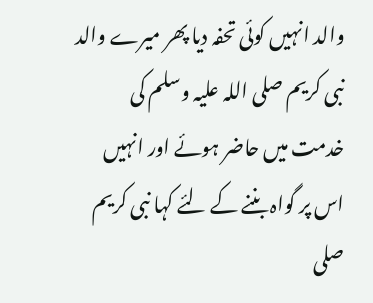والد انہیں کوئی تحفہ دیا پھر میرے والد نبی کریم صلی اللہ علیہ وسلم کی خدمت میں حاضر ہوئے اور انہیں اس پر گواہ بننے کے لئے کہا نبی کریم صلی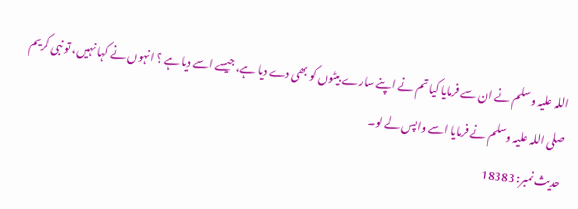اللہ علیہ وسلم نے ان سے فرمایا کیا تم نے اپنے سارے بیٹوں کو بھی دے دیا ہے، جیسے اسے دیا ہے ؟ انہوں نے کہا نہیں، تو نبی کریم صلی اللہ علیہ وسلم نے فرمایا اسے واپس لے لو۔
حدیث نمبر: 18383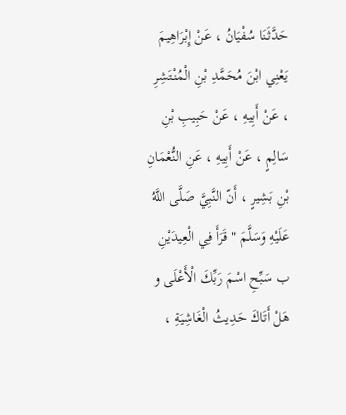حَدَّثَنَا سُفْيَانُ ، عَنْ إِبْرَاهِيمَ يَعْنِي ابْنَ مُحَمَّدِ بْنِ الْمُنْتَشِرِ ، عَنْ أَبِيهِ ، عَنْ حَبِيبِ بْنِ سَالِمٍ ، عَنْ أَبِيهِ ، عَنِ النُّعْمَانِ بْنِ بَشِيرٍ ، أَنّ النَّبِيَّ صَلَّى اللَّهُ عَلَيْهِ وَسَلَّمَ " قَرَأَ فِي الْعِيدَيْنِ ب سَبِّحِ اسْمَ رَبِّكَ الْأَعْلَى و هَلْ أَتَاكَ حَدِيثُ الْغَاشِيَةِ ،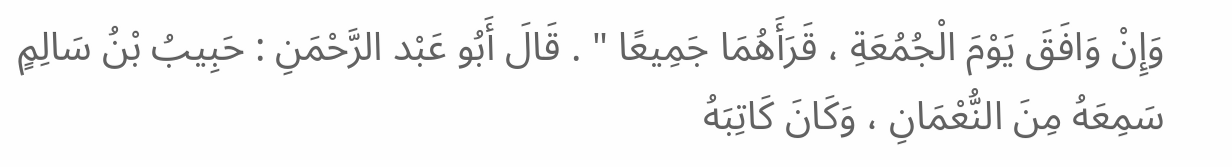وَإِنْ وَافَقَ يَوْمَ الْجُمُعَةِ ، قَرَأَهُمَا جَمِيعًا " . قَالَ أَبُو عَبْد الرَّحْمَنِ : حَبِيبُ بْنُ سَالِمٍ سَمِعَهُ مِنَ النُّعْمَانِ ، وَكَانَ كَاتِبَهُ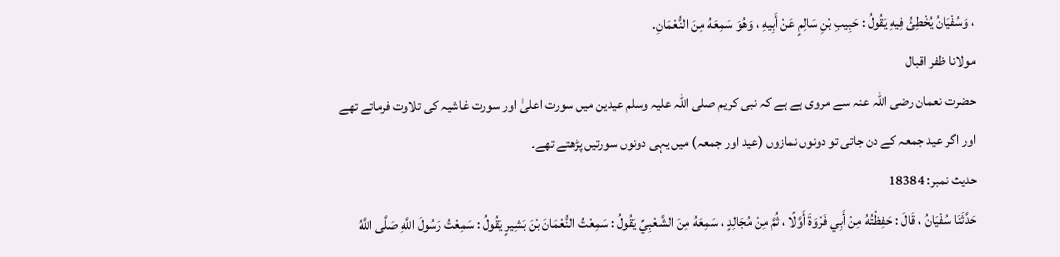، وَسُفْيَانُ يُخْطِئُ فِيهِ يَقُولُ : حَبِيبِ بْنِ سَالِمٍ عَنْ أَبِيهِ ، وَهُوَ سَمِعَهُ مِنَ النُّعْمَانِ.
مولانا ظفر اقبال
حضرت نعمان رضی اللہ عنہ سے مروی ہے ہے کہ نبی کریم صلی اللہ علیہ وسلم عیدین میں سورت اعلیٰ اور سورت غاشیہ کی تلاوت فرماتے تھے اور اگر عید جمعہ کے دن جاتی تو دونوں نمازوں (عید اور جمعہ) میں یہی دونوں سورتیں پڑھتے تھے۔
حدیث نمبر: 18384
حَدَّثَنَا سُفْيَانُ ، قَالَ : حَفِظْتُهُ مِنْ أَبِي فَرْوَةَ أَوَّلًا ، ثُمَّ مِنْ مُجَالِدٍ ، سَمِعَهُ مِنَ الشَّعْبِيِّ يَقُولُ : سَمِعْتُ النُّعْمَانَ بْنَ بَشِيرٍ يَقُولُ : سَمِعْتُ رَسُولَ اللَّهِ صَلَّى اللَّهُ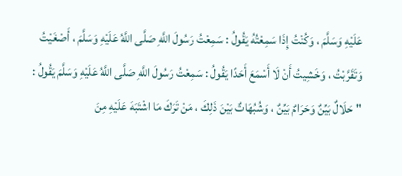عَلَيْهِ وَسَلَّمَ ، وَكُنْتُ إِذَا سَمِعْتُهُ يَقُولُ : سَمِعْتُ رَسُولَ اللَّهِ صَلَّى اللَّهُ عَلَيْهِ وَسَلَّمَ ، أَصْغَيْتُ وَتَقَرَّبْتُ ، وَخَشِيتُ أَنْ لَا أَسْمَعَ أَحَدًا يَقُولُ : سَمِعْتُ رَسُولَ اللَّهِ صَلَّى اللَّهُ عَلَيْهِ وَسَلَّمَ يَقُولُ : " حَلَالٌ بَيِّنٌ وَحَرَامٌ بَيِّنٌ ، وَشُبُهَاتٌ بَيْنَ ذَلِكَ ، مَنْ تَرَكَ مَا اشْتَبَهَ عَلَيْهِ مِنَ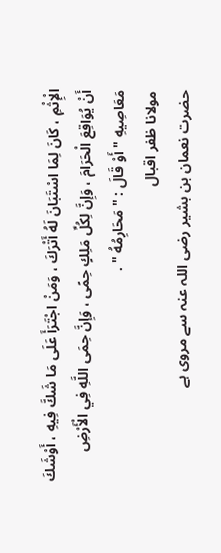الْإِثْمِ ، كَانَ لِمَا اسْتَبَانَ لَهُ أَتْرَكَ ، وَمَنْ اجْتَرَأَ عَلَى مَا شَكَّ فِيهِ ، أَوْشَكَ أَنْ يُوَاقِعَ الْحَرَامَ ، وَإِنَّ لِكُلِّ مَلِكٍ حِمًى ، وَإِنَّ حِمَى اللَّهِ فِي الْأَرْضِ مَعَاصِيهِ " أَوْ قَالَ : " مَحَارِمُهُ " .
مولانا ظفر اقبال
حضرت نعمان بن بشیر رضی اللہ عنہ سے مروی ہے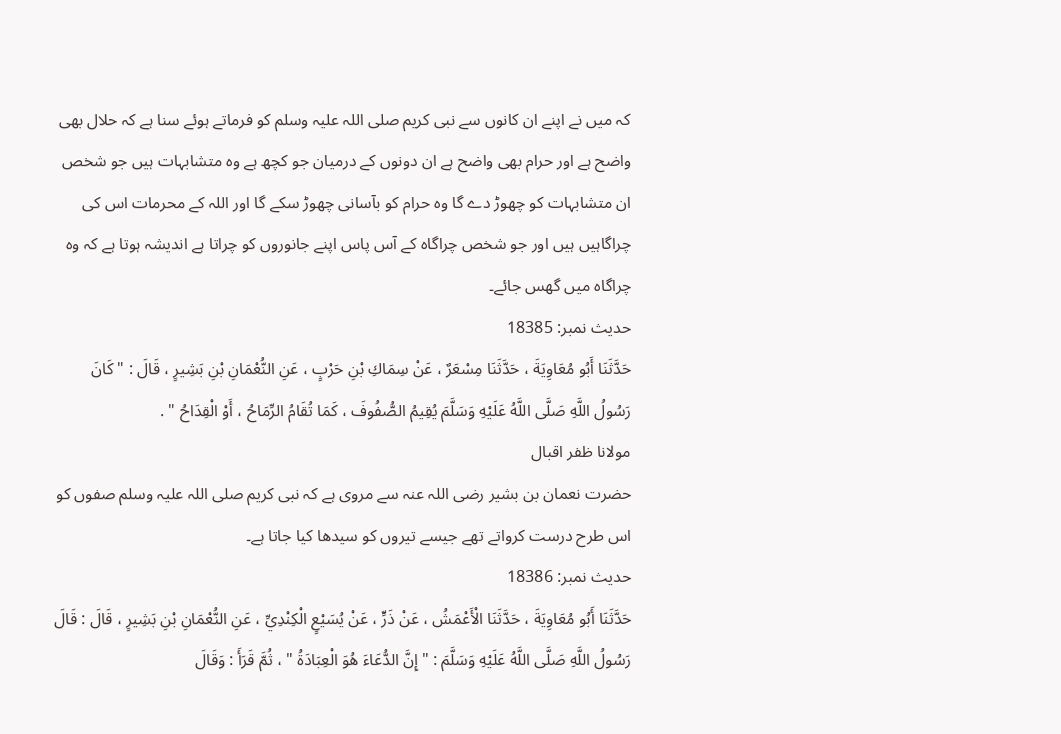کہ میں نے اپنے ان کانوں سے نبی کریم صلی اللہ علیہ وسلم کو فرماتے ہوئے سنا ہے کہ حلال بھی واضح ہے اور حرام بھی واضح ہے ان دونوں کے درمیان جو کچھ ہے وہ متشابہات ہیں جو شخص ان متشابہات کو چھوڑ دے گا وہ حرام کو بآسانی چھوڑ سکے گا اور اللہ کے محرمات اس کی چراگاہیں ہیں اور جو شخص چراگاہ کے آس پاس اپنے جانوروں کو چراتا ہے اندیشہ ہوتا ہے کہ وہ چراگاہ میں گھس جائے۔
حدیث نمبر: 18385
حَدَّثَنَا أَبُو مُعَاوِيَةَ ، حَدَّثَنَا مِسْعَرٌ ، عَنْ سِمَاكِ بْنِ حَرْبٍ ، عَنِ النُّعْمَانِ بْنِ بَشِيرٍ ، قَالَ : " كَانَ رَسُولُ اللَّهِ صَلَّى اللَّهُ عَلَيْهِ وَسَلَّمَ يُقِيمُ الصُّفُوفَ ، كَمَا تُقَامُ الرِّمَاحُ ، أَوْ الْقِدَاحُ " .
مولانا ظفر اقبال
حضرت نعمان بن بشیر رضی اللہ عنہ سے مروی ہے کہ نبی کریم صلی اللہ علیہ وسلم صفوں کو اس طرح درست کرواتے تھے جیسے تیروں کو سیدھا کیا جاتا ہے۔
حدیث نمبر: 18386
حَدَّثَنَا أَبُو مُعَاوِيَةَ ، حَدَّثَنَا الْأَعْمَشُ ، عَنْ ذَرٍّ ، عَنْ يُسَيْعٍ الْكِنْدِيِّ ، عَنِ النُّعْمَانِ بْنِ بَشِيرٍ ، قَالَ : قَالَ رَسُولُ اللَّهِ صَلَّى اللَّهُ عَلَيْهِ وَسَلَّمَ : " إِنَّ الدُّعَاءَ هُوَ الْعِبَادَةُ " ، ثُمَّ قَرَأَ : وَقَالَ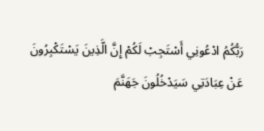رَبُّكُمُ ادْعُونِي أَسْتَجِبْ لَكُمْ إِنَّ الَّذِينَ يَسْتَكْبِرُونَ عَنْ عِبَادَتِي سَيَدْخُلُونَ جَهَنَّمَ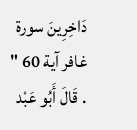دَاخِرِينَ سورة غافر آية 60 " . قَالَ أَبُو عَبْد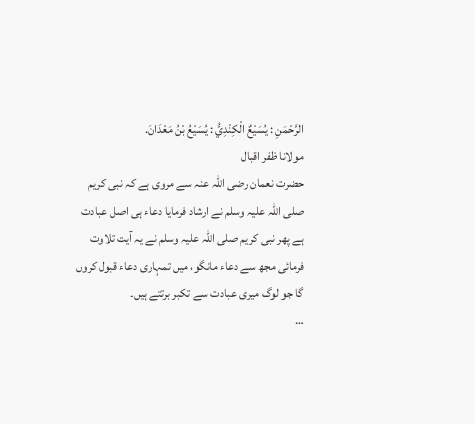الرَّحْمَنِ : يُسَيْعٌ الْكِنْدِيُّ : يُسَيْعُ بْنُ مَعْدَانَ.
مولانا ظفر اقبال
حضرت نعمان رضی اللہ عنہ سے مروی ہے کہ نبی کریم صلی اللہ علیہ وسلم نے ارشاد فرمایا دعاء ہی اصل عبادت ہے پھر نبی کریم صلی اللہ علیہ وسلم نے یہ آیت تلاوت فرمائی مجھ سے دعاء مانگو، میں تمہاری دعاء قبول کروں گا جو لوگ میری عبادت سے تکبر برتتے ہیں۔
…